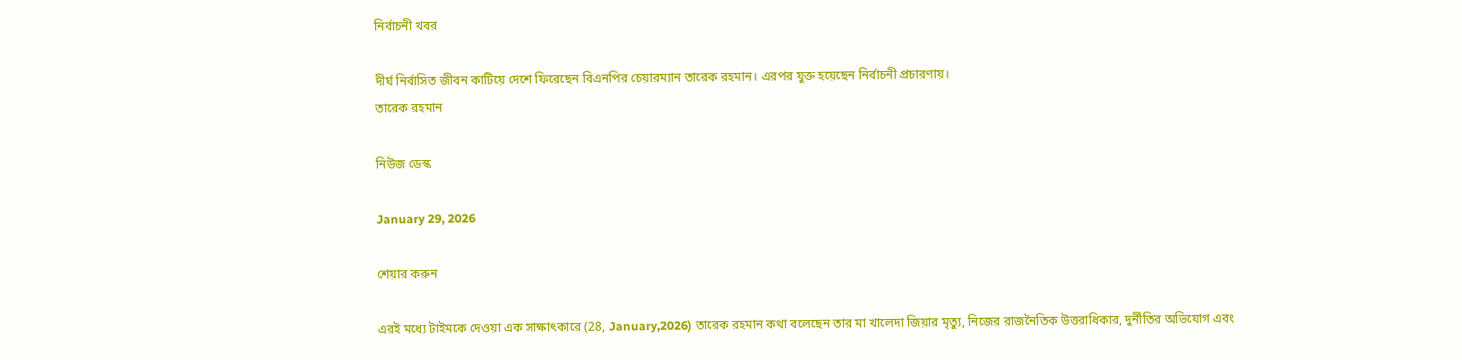নির্বাচনী খবর

দীর্ঘ নির্বাসিত জীবন কাটিয়ে দেশে ফিরেছেন বিএনপির চেয়ারম্যান তারেক রহমান। এরপর যুক্ত হয়েছেন নির্বাচনী প্রচারণায়।
তারেক রহমান

নিউজ ডেস্ক

January 29, 2026

শেয়ার করুন

এরই মধ্যে টাইমকে দেওয়া এক সাক্ষাৎকারে (28, January,2026) তারেক রহমান কথা বলেছেন তার মা খালেদা জিয়ার মৃত্যু, নিজের রাজনৈতিক উত্তরাধিকার, দুর্নীতির অভিযোগ এবং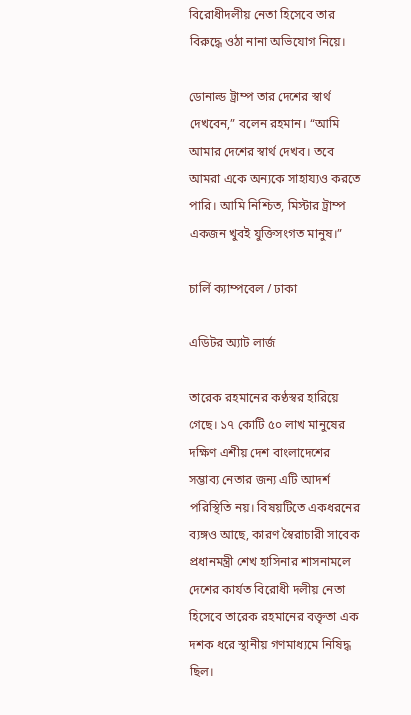বিরোধীদলীয় নেতা হিসেবে তার বিরুদ্ধে ওঠা নানা অভিযোগ নিয়ে।

ডোনাল্ড ট্রাম্প তার দেশের স্বার্থ দেখবেন,” বলেন রহমান। “আমি আমার দেশের স্বার্থ দেখব। তবে আমরা একে অন্যকে সাহায্যও করতে পারি। আমি নিশ্চিত, মিস্টার ট্রাম্প একজন খুবই যুক্তিসংগত মানুষ।”

চার্লি ক্যাম্পবেল / ঢাকা

এডিটর অ্যাট লার্জ

তারেক রহমানের কণ্ঠস্বর হারিয়ে গেছে। ১৭ কোটি ৫০ লাখ মানুষের দক্ষিণ এশীয় দেশ বাংলাদেশের সম্ভাব্য নেতার জন্য এটি আদর্শ পরিস্থিতি নয়। বিষয়টিতে একধরনের ব্যঙ্গও আছে, কারণ স্বৈরাচারী সাবেক প্রধানমন্ত্রী শেখ হাসিনার শাসনামলে দেশের কার্যত বিরোধী দলীয় নেতা হিসেবে তারেক রহমানের বক্তৃতা এক দশক ধরে স্থানীয় গণমাধ্যমে নিষিদ্ধ ছিল।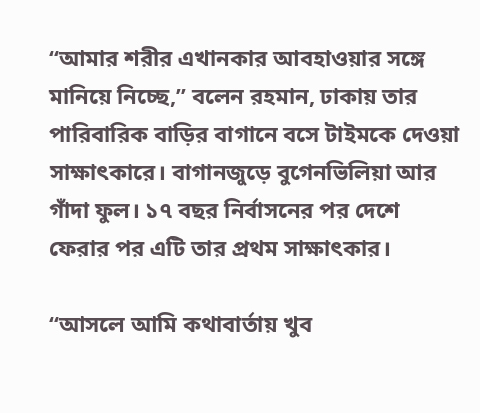“আমার শরীর এখানকার আবহাওয়ার সঙ্গে মানিয়ে নিচ্ছে,” বলেন রহমান, ঢাকায় তার পারিবারিক বাড়ির বাগানে বসে টাইমকে দেওয়া সাক্ষাৎকারে। বাগানজুড়ে বুগেনভিলিয়া আর গাঁদা ফুল। ১৭ বছর নির্বাসনের পর দেশে ফেরার পর এটি তার প্রথম সাক্ষাৎকার।

“আসলে আমি কথাবার্তায় খুব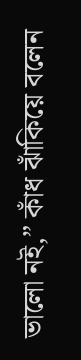ভালো নই,” কাঁধ ঝাঁকিয়ে বলেন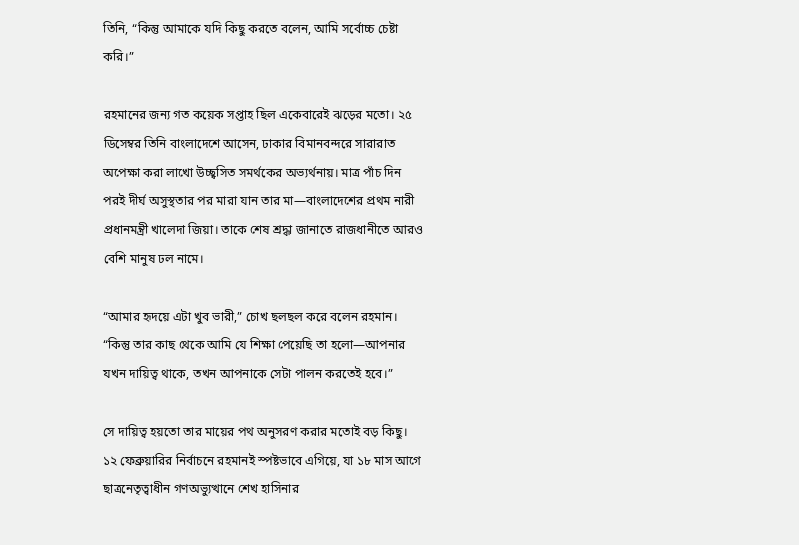তিনি, “কিন্তু আমাকে যদি কিছু করতে বলেন, আমি সর্বোচ্চ চেষ্টা করি।”

রহমানের জন্য গত কয়েক সপ্তাহ ছিল একেবারেই ঝড়ের মতো। ২৫ ডিসেম্বর তিনি বাংলাদেশে আসেন, ঢাকার বিমানবন্দরে সারারাত অপেক্ষা করা লাখো উচ্ছ্বসিত সমর্থকের অভ্যর্থনায়। মাত্র পাঁচ দিন পরই দীর্ঘ অসুস্থতার পর মারা যান তার মা—বাংলাদেশের প্রথম নারী প্রধানমন্ত্রী খালেদা জিয়া। তাকে শেষ শ্রদ্ধা জানাতে রাজধানীতে আরও বেশি মানুষ ঢল নামে।

“আমার হৃদয়ে এটা খুব ভারী,” চোখ ছলছল করে বলেন রহমান। “কিন্তু তার কাছ থেকে আমি যে শিক্ষা পেয়েছি তা হলো—আপনার যখন দায়িত্ব থাকে, তখন আপনাকে সেটা পালন করতেই হবে।”

সে দায়িত্ব হয়তো তার মায়ের পথ অনুসরণ করার মতোই বড় কিছু। ১২ ফেব্রুয়ারির নির্বাচনে রহমানই স্পষ্টভাবে এগিয়ে, যা ১৮ মাস আগে ছাত্রনেতৃত্বাধীন গণঅভ্যুত্থানে শেখ হাসিনার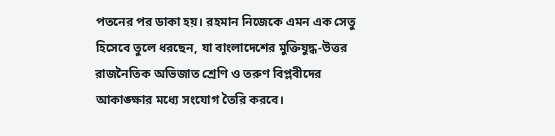পতনের পর ডাকা হয়। রহমান নিজেকে এমন এক সেতু হিসেবে তুলে ধরছেন, যা বাংলাদেশের মুক্তিযুদ্ধ-উত্তর রাজনৈতিক অভিজাত শ্রেণি ও তরুণ বিপ্লবীদের আকাঙ্ক্ষার মধ্যে সংযোগ তৈরি করবে।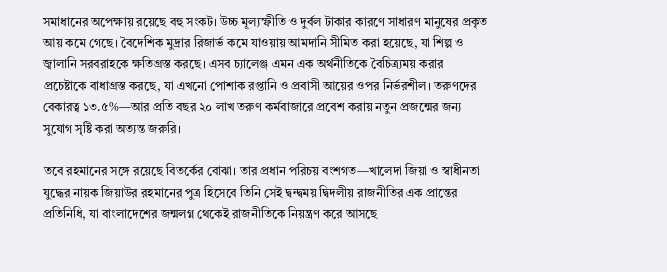সমাধানের অপেক্ষায় রয়েছে বহু সংকট। উচ্চ মূল্যস্ফীতি ও দুর্বল টাকার কারণে সাধারণ মানুষের প্রকৃত আয় কমে গেছে। বৈদেশিক মুদ্রার রিজার্ভ কমে যাওয়ায় আমদানি সীমিত করা হয়েছে, যা শিল্প ও জ্বালানি সরবরাহকে ক্ষতিগ্রস্ত করছে। এসব চ্যালেঞ্জ এমন এক অর্থনীতিকে বৈচিত্র্যময় করার প্রচেষ্টাকে বাধাগ্রস্ত করছে, যা এখনো পোশাক রপ্তানি ও প্রবাসী আয়ের ওপর নির্ভরশীল। তরুণদের বেকারত্ব ১৩.৫%—আর প্রতি বছর ২০ লাখ তরুণ কর্মবাজারে প্রবেশ করায় নতুন প্রজন্মের জন্য সুযোগ সৃষ্টি করা অত্যন্ত জরুরি।

তবে রহমানের সঙ্গে রয়েছে বিতর্কের বোঝা। তার প্রধান পরিচয় বংশগত—খালেদা জিয়া ও স্বাধীনতা যুদ্ধের নায়ক জিয়াউর রহমানের পুত্র হিসেবে তিনি সেই দ্বন্দ্বময় দ্বিদলীয় রাজনীতির এক প্রান্তের প্রতিনিধি, যা বাংলাদেশের জন্মলগ্ন থেকেই রাজনীতিকে নিয়ন্ত্রণ করে আসছে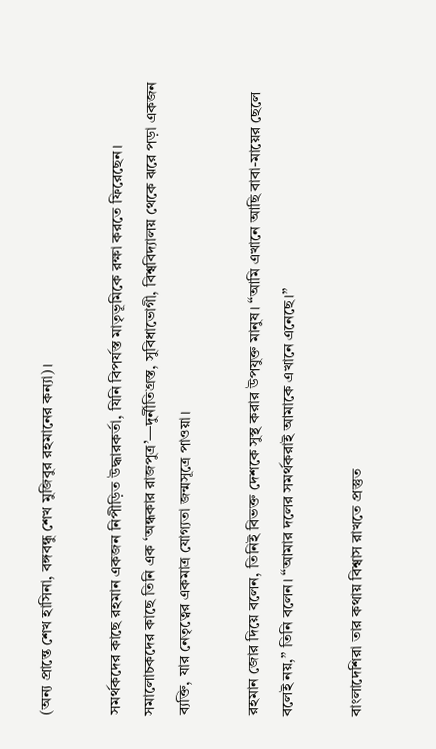(অন্য প্রান্তে শেখ হাসিনা, বঙ্গবন্ধু শেখ মুজিবুর রহমানের কন্যা)।

সমর্থকদের কাছে রহমান একজন নিপীড়িত উদ্ধারকর্তা, যিনি বিপর্যস্ত মাতৃভূমিকে রক্ষা করতে ফিরেছেন। সমালোচকদের কাছে তিনি এক ‘অন্ধকার রাজপুত্র’—দুর্নীতিগ্রস্ত, সুবিধাভোগী, বিশ্ববিদ্যালয় থেকে ঝরে পড়া একজন ব্যক্তি, যার নেতৃত্বের একমাত্র যোগ্যতা জন্মসূত্রে পাওয়া।

রহমান জোর দিয়ে বলেন, তিনিই বিভক্ত দেশকে সুস্থ করার উপযুক্ত মানুষ। “আমি এখানে আছি বাবা-মায়ের ছেলে বলেই নয়,” তিনি বলেন। “আমার দলের সমর্থকরাই আমাকে এখানে এনেছে।”

বাংলাদেশিরা তার কথায় বিশ্বাস রাখতে প্রস্তুত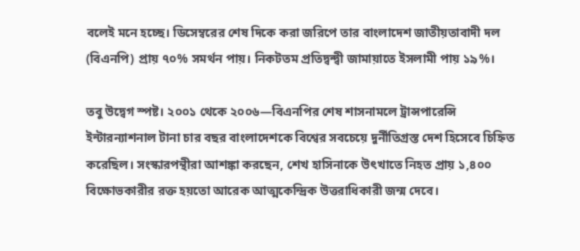বলেই মনে হচ্ছে। ডিসেম্বরের শেষ দিকে করা জরিপে তার বাংলাদেশ জাতীয়তাবাদী দল (বিএনপি) প্রায় ৭০% সমর্থন পায়। নিকটতম প্রতিদ্বন্দ্বী জামায়াতে ইসলামী পায় ১৯%।

তবু উদ্বেগ স্পষ্ট। ২০০১ থেকে ২০০৬—বিএনপির শেষ শাসনামলে ট্রান্সপারেন্সি ইন্টারন্যাশনাল টানা চার বছর বাংলাদেশকে বিশ্বের সবচেয়ে দুর্নীতিগ্রস্ত দেশ হিসেবে চিহ্নিত করেছিল। সংস্কারপন্থীরা আশঙ্কা করছেন, শেখ হাসিনাকে উৎখাতে নিহত প্রায় ১,৪০০ বিক্ষোভকারীর রক্ত হয়তো আরেক আত্মকেন্দ্রিক উত্তরাধিকারী জন্ম দেবে।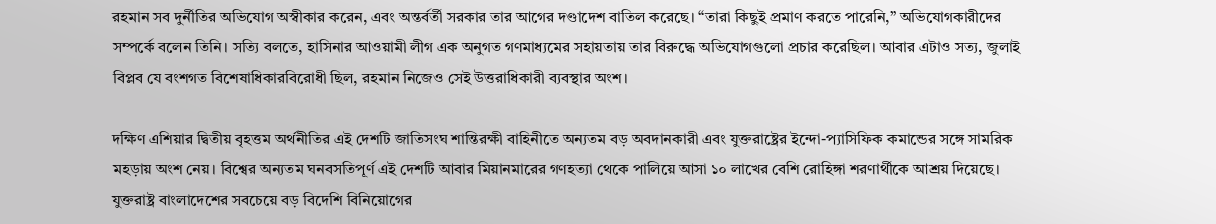রহমান সব দুর্নীতির অভিযোগ অস্বীকার করেন, এবং অন্তর্বর্তী সরকার তার আগের দণ্ডাদেশ বাতিল করেছে। “তারা কিছুই প্রমাণ করতে পারেনি,” অভিযোগকারীদের সম্পর্কে বলেন তিনি। সত্যি বলতে, হাসিনার আওয়ামী লীগ এক অনুগত গণমাধ্যমের সহায়তায় তার বিরুদ্ধে অভিযোগগুলো প্রচার করেছিল। আবার এটাও সত্য, জুলাই বিপ্লব যে বংশগত বিশেষাধিকারবিরোধী ছিল, রহমান নিজেও সেই উত্তরাধিকারী ব্যবস্থার অংশ।

দক্ষিণ এশিয়ার দ্বিতীয় বৃহত্তম অর্থনীতির এই দেশটি জাতিসংঘ শান্তিরক্ষী বাহিনীতে অন্যতম বড় অবদানকারী এবং যুক্তরাষ্ট্রের ইন্দো-প্যাসিফিক কমান্ডের সঙ্গে সামরিক মহড়ায় অংশ নেয়। বিশ্বের অন্যতম ঘনবসতিপূর্ণ এই দেশটি আবার মিয়ানমারের গণহত্যা থেকে পালিয়ে আসা ১০ লাখের বেশি রোহিঙ্গা শরণার্থীকে আশ্রয় দিয়েছে। যুক্তরাষ্ট্র বাংলাদেশের সবচেয়ে বড় বিদেশি বিনিয়োগের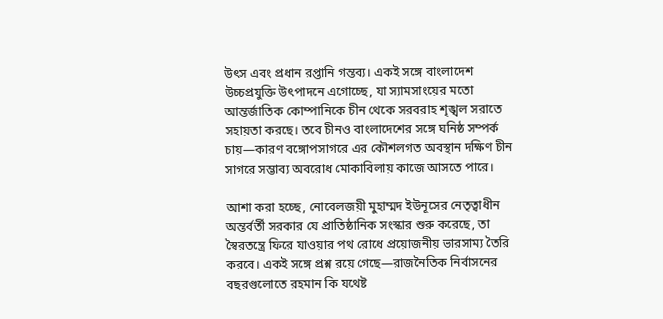উৎস এবং প্রধান রপ্তানি গন্তব্য। একই সঙ্গে বাংলাদেশ উচ্চপ্রযুক্তি উৎপাদনে এগোচ্ছে, যা স্যামসাংয়ের মতো আন্তর্জাতিক কোম্পানিকে চীন থেকে সরবরাহ শৃঙ্খল সরাতে সহায়তা করছে। তবে চীনও বাংলাদেশের সঙ্গে ঘনিষ্ঠ সম্পর্ক চায়—কারণ বঙ্গোপসাগরে এর কৌশলগত অবস্থান দক্ষিণ চীন সাগরে সম্ভাব্য অবরোধ মোকাবিলায় কাজে আসতে পারে।

আশা করা হচ্ছে, নোবেলজয়ী মুহাম্মদ ইউনূসের নেতৃত্বাধীন অন্তর্বর্তী সরকার যে প্রাতিষ্ঠানিক সংস্কার শুরু করেছে, তা স্বৈরতন্ত্রে ফিরে যাওয়ার পথ রোধে প্রয়োজনীয় ভারসাম্য তৈরি করবে। একই সঙ্গে প্রশ্ন রয়ে গেছে—রাজনৈতিক নির্বাসনের বছরগুলোতে রহমান কি যথেষ্ট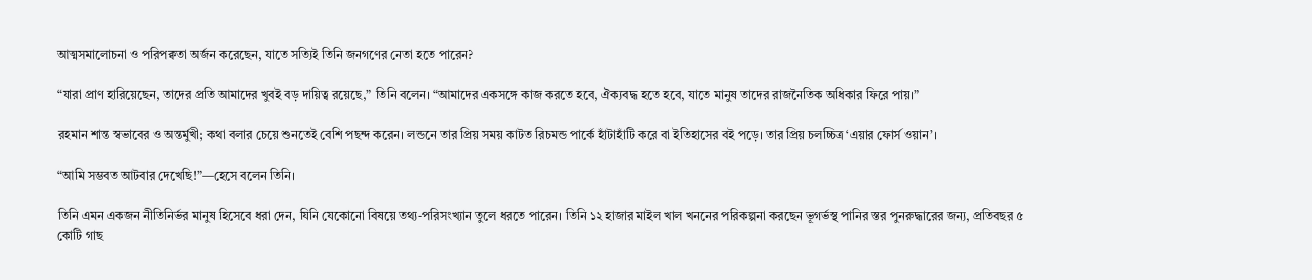আত্মসমালোচনা ও পরিপক্বতা অর্জন করেছেন, যাতে সত্যিই তিনি জনগণের নেতা হতে পারেন?

“যারা প্রাণ হারিয়েছেন, তাদের প্রতি আমাদের খুবই বড় দায়িত্ব রয়েছে,” তিনি বলেন। “আমাদের একসঙ্গে কাজ করতে হবে, ঐক্যবদ্ধ হতে হবে, যাতে মানুষ তাদের রাজনৈতিক অধিকার ফিরে পায়।”

রহমান শান্ত স্বভাবের ও অন্তর্মুখী; কথা বলার চেয়ে শুনতেই বেশি পছন্দ করেন। লন্ডনে তার প্রিয় সময় কাটত রিচমন্ড পার্কে হাঁটাহাঁটি করে বা ইতিহাসের বই পড়ে। তার প্রিয় চলচ্চিত্র ‘এয়ার ফোর্স ওয়ান’।

“আমি সম্ভবত আটবার দেখেছি!”—হেসে বলেন তিনি।

তিনি এমন একজন নীতিনির্ভর মানুষ হিসেবে ধরা দেন, যিনি যেকোনো বিষয়ে তথ্য-পরিসংখ্যান তুলে ধরতে পারেন। তিনি ১২ হাজার মাইল খাল খননের পরিকল্পনা করছেন ভূগর্ভস্থ পানির স্তর পুনরুদ্ধারের জন্য, প্রতিবছর ৫ কোটি গাছ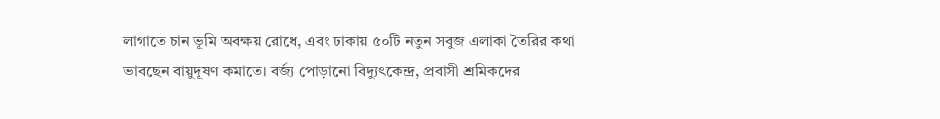লাগাতে চান ভূমি অবক্ষয় রোধে, এবং ঢাকায় ৫০টি নতুন সবুজ এলাকা তৈরির কথা ভাবছেন বায়ুদূষণ কমাতে। বর্জ্য পোড়ানো বিদ্যুৎকেন্দ্র, প্রবাসী শ্রমিকদের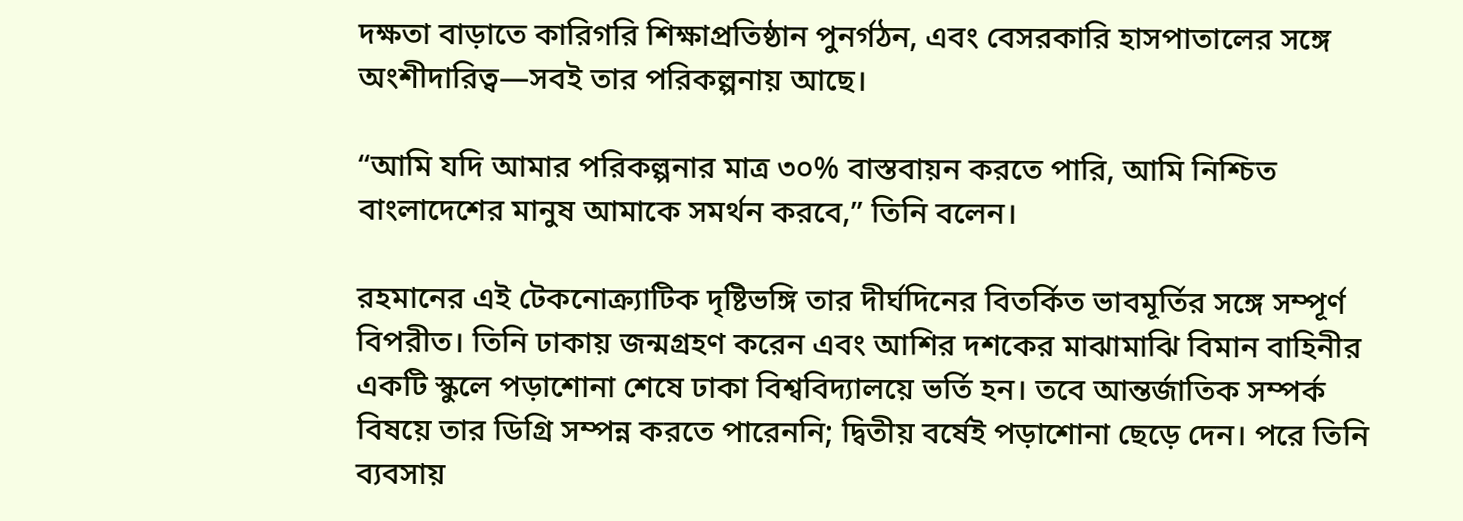দক্ষতা বাড়াতে কারিগরি শিক্ষাপ্রতিষ্ঠান পুনর্গঠন, এবং বেসরকারি হাসপাতালের সঙ্গে অংশীদারিত্ব—সবই তার পরিকল্পনায় আছে।

“আমি যদি আমার পরিকল্পনার মাত্র ৩০% বাস্তবায়ন করতে পারি, আমি নিশ্চিত বাংলাদেশের মানুষ আমাকে সমর্থন করবে,” তিনি বলেন।

রহমানের এই টেকনোক্র্যাটিক দৃষ্টিভঙ্গি তার দীর্ঘদিনের বিতর্কিত ভাবমূর্তির সঙ্গে সম্পূর্ণ বিপরীত। তিনি ঢাকায় জন্মগ্রহণ করেন এবং আশির দশকের মাঝামাঝি বিমান বাহিনীর একটি স্কুলে পড়াশোনা শেষে ঢাকা বিশ্ববিদ্যালয়ে ভর্তি হন। তবে আন্তর্জাতিক সম্পর্ক বিষয়ে তার ডিগ্রি সম্পন্ন করতে পারেননি; দ্বিতীয় বর্ষেই পড়াশোনা ছেড়ে দেন। পরে তিনি ব্যবসায়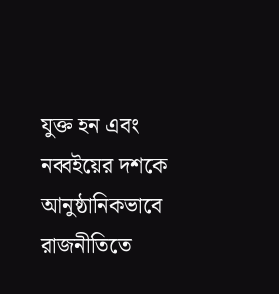যুক্ত হন এবং নব্বইয়ের দশকে আনুষ্ঠানিকভাবে রাজনীতিতে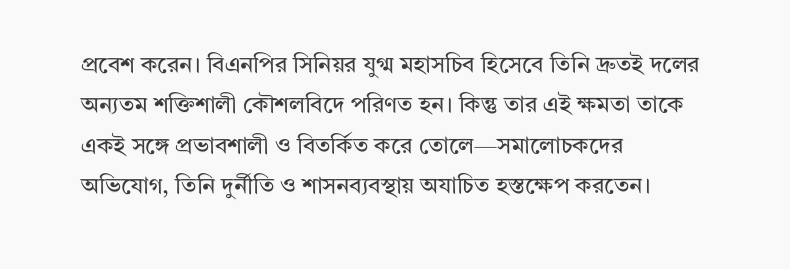প্রবেশ করেন। বিএনপির সিনিয়র যুগ্ম মহাসচিব হিসেবে তিনি দ্রুতই দলের অন্যতম শক্তিশালী কৌশলবিদে পরিণত হন। কিন্তু তার এই ক্ষমতা তাকে একই সঙ্গে প্রভাবশালী ও বিতর্কিত করে তোলে—সমালোচকদের অভিযোগ, তিনি দুর্নীতি ও শাসনব্যবস্থায় অযাচিত হস্তক্ষেপ করতেন।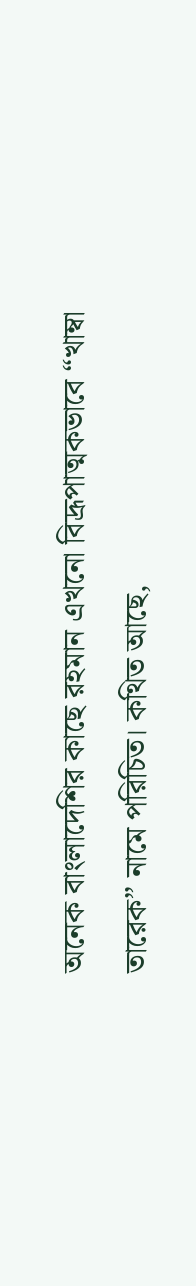অনেক বাংলাদেশির কাছে রহমান এখনো বিদ্রূপাত্মকভাবে “খাম্বা তারেক” নামে পরিচিত। কথিত আছে,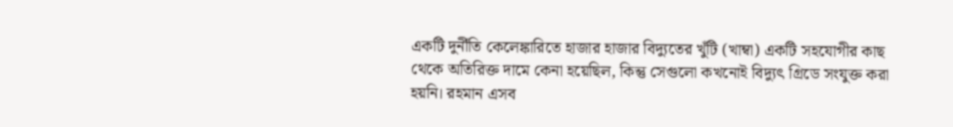একটি দুর্নীতি কেলেঙ্কারিতে হাজার হাজার বিদ্যুতের খুঁটি (খাম্বা) একটি সহযোগীর কাছ থেকে অতিরিক্ত দামে কেনা হয়েছিল, কিন্তু সেগুলো কখনোই বিদ্যুৎ গ্রিডে সংযুক্ত করা হয়নি। রহমান এসব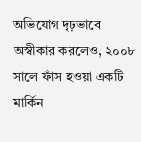অভিযোগ দৃঢ়ভাবে অস্বীকার করলেও, ২০০৮ সালে ফাঁস হওয়া একটি মার্কিন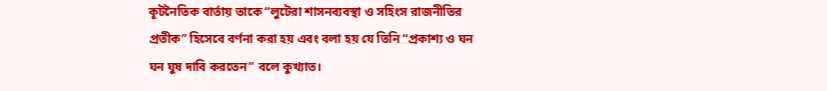কূটনৈতিক বার্তায় তাকে “লুটেরা শাসনব্যবস্থা ও সহিংস রাজনীতির প্রতীক” হিসেবে বর্ণনা করা হয় এবং বলা হয় যে তিনি “প্রকাশ্য ও ঘন ঘন ঘুষ দাবি করতেন” বলে কুখ্যাত।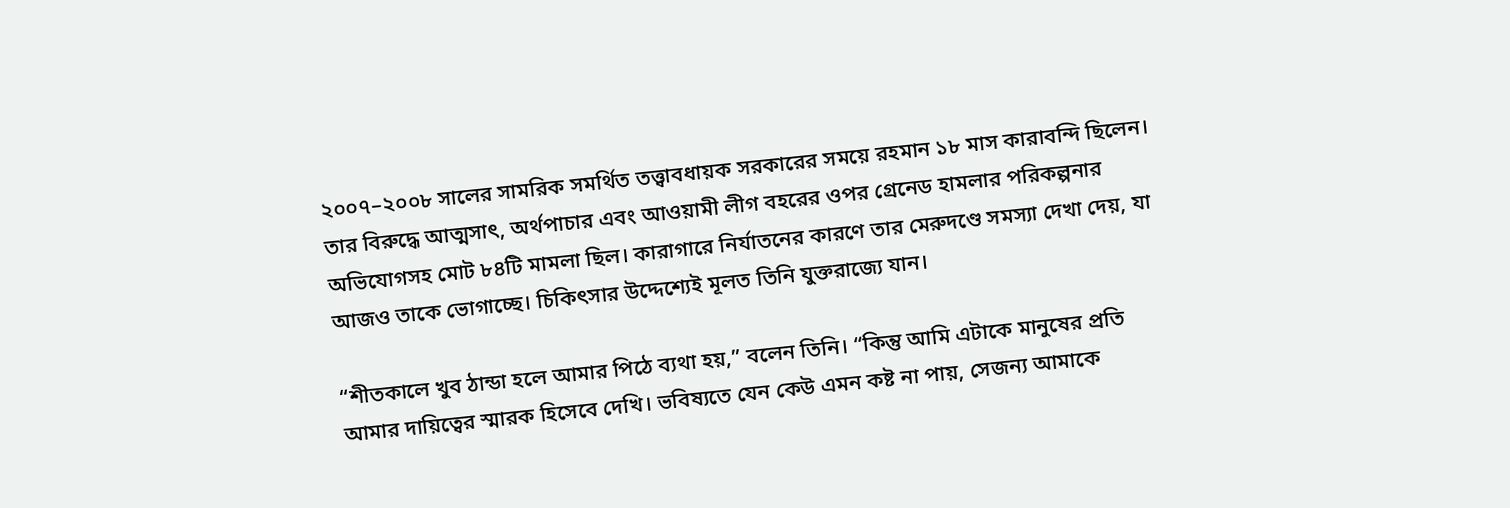২০০৭–২০০৮ সালের সামরিক সমর্থিত তত্ত্বাবধায়ক সরকারের সময়ে রহমান ১৮ মাস কারাবন্দি ছিলেন। তার বিরুদ্ধে আত্মসাৎ, অর্থপাচার এবং আওয়ামী লীগ বহরের ওপর গ্রেনেড হামলার পরিকল্পনার অভিযোগসহ মোট ৮৪টি মামলা ছিল। কারাগারে নির্যাতনের কারণে তার মেরুদণ্ডে সমস্যা দেখা দেয়, যা আজও তাকে ভোগাচ্ছে। চিকিৎসার উদ্দেশ্যেই মূলত তিনি যুক্তরাজ্যে যান।

“শীতকালে খুব ঠান্ডা হলে আমার পিঠে ব্যথা হয়,” বলেন তিনি। “কিন্তু আমি এটাকে মানুষের প্রতি আমার দায়িত্বের স্মারক হিসেবে দেখি। ভবিষ্যতে যেন কেউ এমন কষ্ট না পায়, সেজন্য আমাকে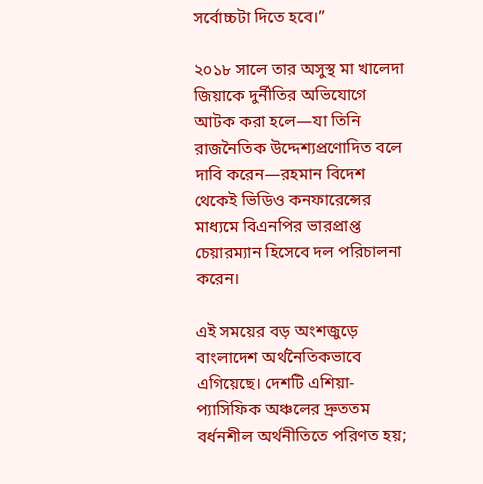সর্বোচ্চটা দিতে হবে।”

২০১৮ সালে তার অসুস্থ মা খালেদা জিয়াকে দুর্নীতির অভিযোগে আটক করা হলে—যা তিনি রাজনৈতিক উদ্দেশ্যপ্রণোদিত বলে দাবি করেন—রহমান বিদেশ থেকেই ভিডিও কনফারেন্সের মাধ্যমে বিএনপির ভারপ্রাপ্ত চেয়ারম্যান হিসেবে দল পরিচালনা করেন।

এই সময়ের বড় অংশজুড়ে বাংলাদেশ অর্থনৈতিকভাবে এগিয়েছে। দেশটি এশিয়া-প্যাসিফিক অঞ্চলের দ্রুততম বর্ধনশীল অর্থনীতিতে পরিণত হয়;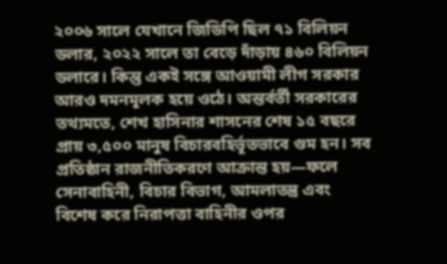২০০৬ সালে যেখানে জিডিপি ছিল ৭১ বিলিয়ন ডলার, ২০২২ সালে তা বেড়ে দাঁড়ায় ৪৬০ বিলিয়ন ডলারে। কিন্তু একই সঙ্গে আওয়ামী লীগ সরকার আরও দমনমূলক হয়ে ওঠে। অন্তর্বর্তী সরকারের তথ্যমতে, শেখ হাসিনার শাসনের শেষ ১৫ বছরে প্রায় ৩,৫০০ মানুষ বিচারবহির্ভূতভাবে গুম হন। সব প্রতিষ্ঠান রাজনীতিকরণে আক্রান্ত হয়—ফলে সেনাবাহিনী, বিচার বিভাগ, আমলাতন্ত্র এবং বিশেষ করে নিরাপত্তা বাহিনীর ওপর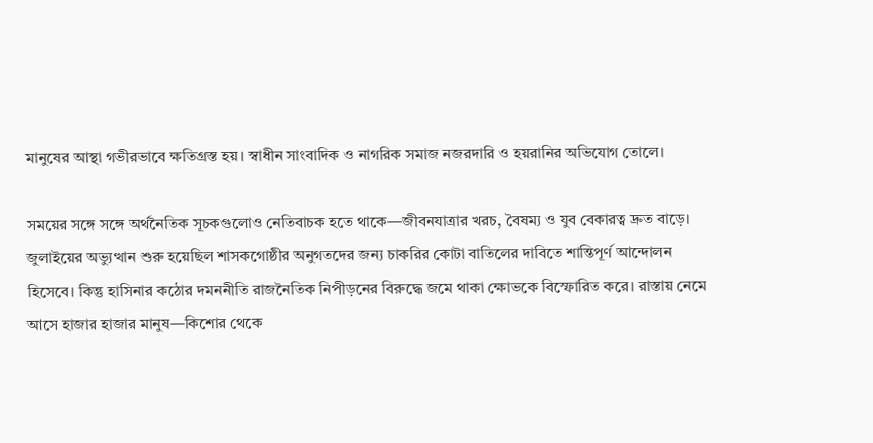মানুষের আস্থা গভীরভাবে ক্ষতিগ্রস্ত হয়। স্বাধীন সাংবাদিক ও নাগরিক সমাজ নজরদারি ও হয়রানির অভিযোগ তোলে।

সময়ের সঙ্গে সঙ্গে অর্থনৈতিক সূচকগুলোও নেতিবাচক হতে থাকে—জীবনযাত্রার খরচ, বৈষম্য ও যুব বেকারত্ব দ্রুত বাড়ে। জুলাইয়ের অভ্যুত্থান শুরু হয়েছিল শাসকগোষ্ঠীর অনুগতদের জন্য চাকরির কোটা বাতিলের দাবিতে শান্তিপূর্ণ আন্দোলন হিসেবে। কিন্তু হাসিনার কঠোর দমননীতি রাজনৈতিক নিপীড়নের বিরুদ্ধে জমে থাকা ক্ষোভকে বিস্ফোরিত করে। রাস্তায় নেমে আসে হাজার হাজার মানুষ—কিশোর থেকে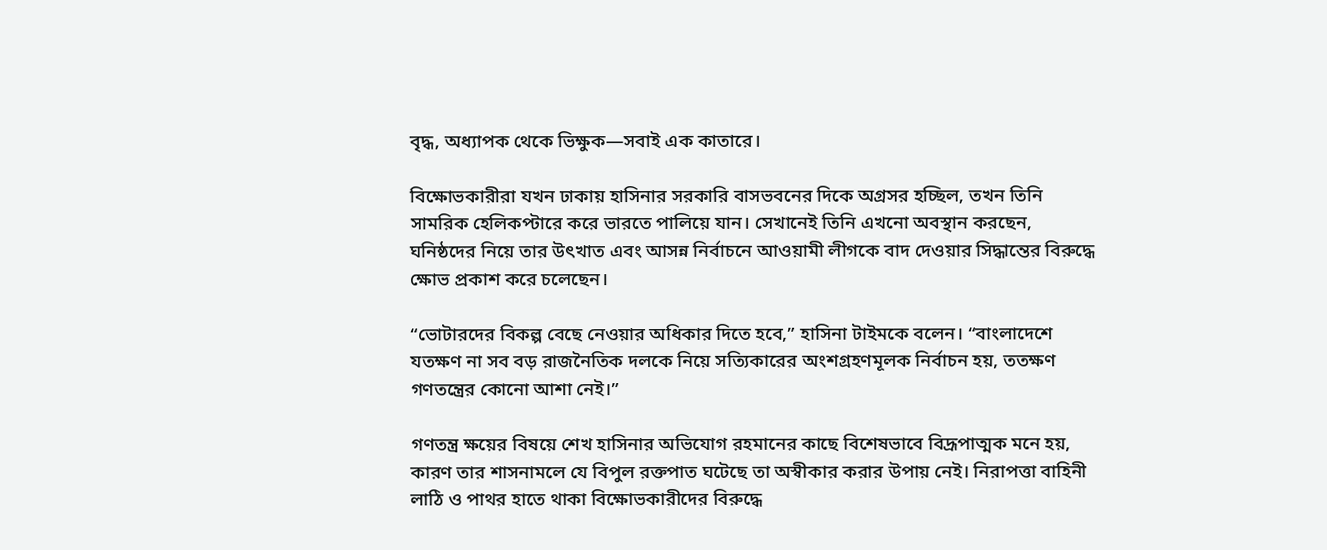বৃদ্ধ, অধ্যাপক থেকে ভিক্ষুক—সবাই এক কাতারে।

বিক্ষোভকারীরা যখন ঢাকায় হাসিনার সরকারি বাসভবনের দিকে অগ্রসর হচ্ছিল, তখন তিনি সামরিক হেলিকপ্টারে করে ভারতে পালিয়ে যান। সেখানেই তিনি এখনো অবস্থান করছেন, ঘনিষ্ঠদের নিয়ে তার উৎখাত এবং আসন্ন নির্বাচনে আওয়ামী লীগকে বাদ দেওয়ার সিদ্ধান্তের বিরুদ্ধে ক্ষোভ প্রকাশ করে চলেছেন।

“ভোটারদের বিকল্প বেছে নেওয়ার অধিকার দিতে হবে,” হাসিনা টাইমকে বলেন। “বাংলাদেশে যতক্ষণ না সব বড় রাজনৈতিক দলকে নিয়ে সত্যিকারের অংশগ্রহণমূলক নির্বাচন হয়, ততক্ষণ গণতন্ত্রের কোনো আশা নেই।”

গণতন্ত্র ক্ষয়ের বিষয়ে শেখ হাসিনার অভিযোগ রহমানের কাছে বিশেষভাবে বিদ্রূপাত্মক মনে হয়, কারণ তার শাসনামলে যে বিপুল রক্তপাত ঘটেছে তা অস্বীকার করার উপায় নেই। নিরাপত্তা বাহিনী লাঠি ও পাথর হাতে থাকা বিক্ষোভকারীদের বিরুদ্ধে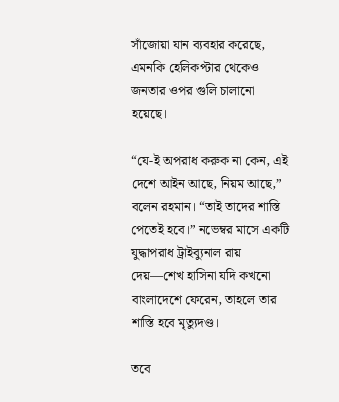সাঁজোয়া যান ব্যবহার করেছে, এমনকি হেলিকপ্টার থেকেও জনতার ওপর গুলি চালানো হয়েছে।

“যে-ই অপরাধ করুক না কেন, এই দেশে আইন আছে, নিয়ম আছে,” বলেন রহমান। “তাই তাদের শাস্তি পেতেই হবে।” নভেম্বর মাসে একটি যুদ্ধাপরাধ ট্রাইব্যুনাল রায় দেয়—শেখ হাসিনা যদি কখনো বাংলাদেশে ফেরেন, তাহলে তার শাস্তি হবে মৃত্যুদণ্ড।

তবে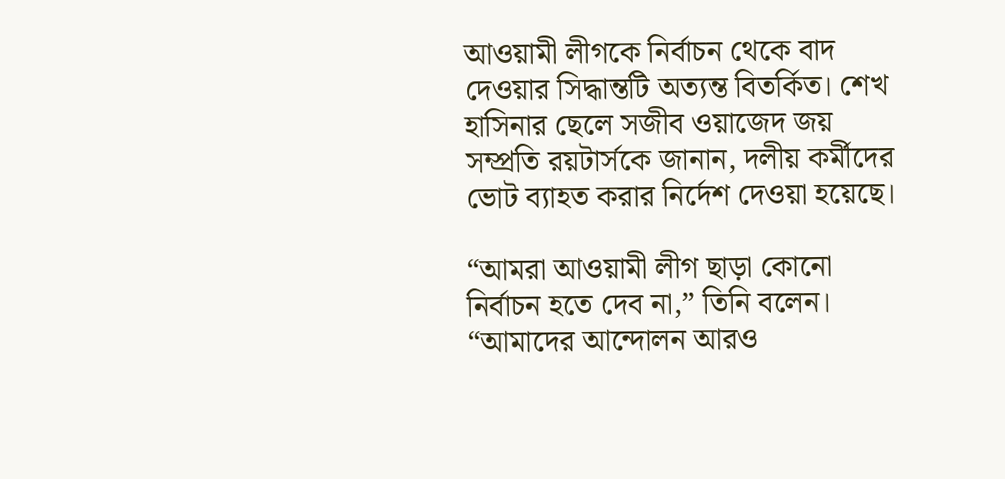আওয়ামী লীগকে নির্বাচন থেকে বাদ দেওয়ার সিদ্ধান্তটি অত্যন্ত বিতর্কিত। শেখ হাসিনার ছেলে সজীব ওয়াজেদ জয় সম্প্রতি রয়টার্সকে জানান, দলীয় কর্মীদের ভোট ব্যাহত করার নির্দেশ দেওয়া হয়েছে।

“আমরা আওয়ামী লীগ ছাড়া কোনো নির্বাচন হতে দেব না,” তিনি বলেন। “আমাদের আন্দোলন আরও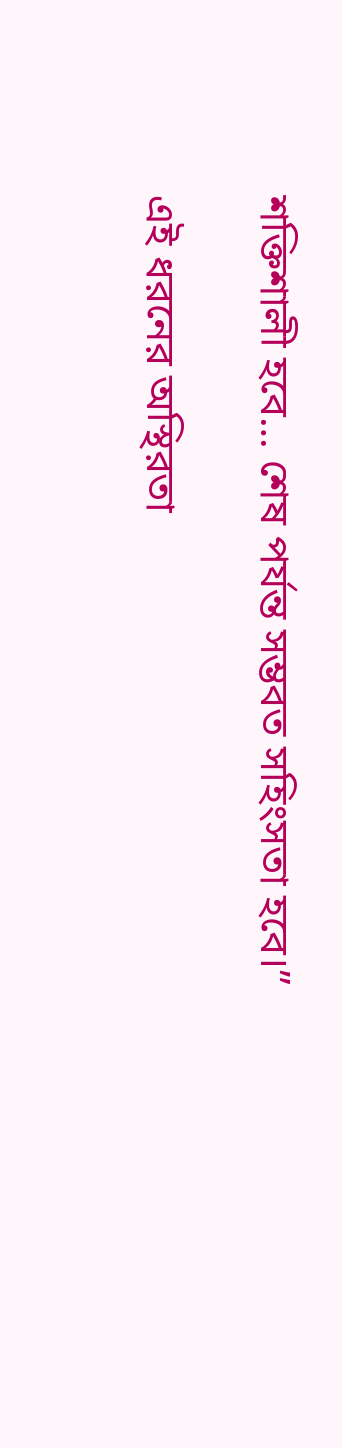শক্তিশালী হবে… শেষ পর্যন্ত সম্ভবত সহিংসতা হবে।”

এই ধরনের অস্থিরতা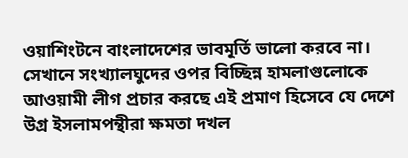ওয়াশিংটনে বাংলাদেশের ভাবমূর্তি ভালো করবে না। সেখানে সংখ্যালঘুদের ওপর বিচ্ছিন্ন হামলাগুলোকে আওয়ামী লীগ প্রচার করছে এই প্রমাণ হিসেবে যে দেশে উগ্র ইসলামপন্থীরা ক্ষমতা দখল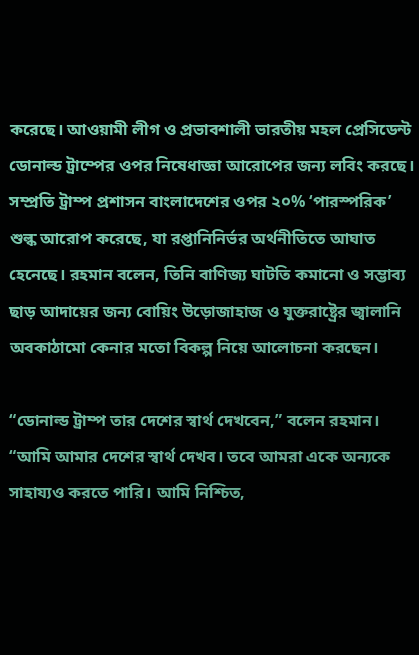করেছে। আওয়ামী লীগ ও প্রভাবশালী ভারতীয় মহল প্রেসিডেন্ট ডোনাল্ড ট্রাম্পের ওপর নিষেধাজ্ঞা আরোপের জন্য লবিং করছে। সম্প্রতি ট্রাম্প প্রশাসন বাংলাদেশের ওপর ২০% ‘পারস্পরিক’ শুল্ক আরোপ করেছে, যা রপ্তানিনির্ভর অর্থনীতিতে আঘাত হেনেছে। রহমান বলেন, তিনি বাণিজ্য ঘাটতি কমানো ও সম্ভাব্য ছাড় আদায়ের জন্য বোয়িং উড়োজাহাজ ও যুক্তরাষ্ট্রের জ্বালানি অবকাঠামো কেনার মতো বিকল্প নিয়ে আলোচনা করছেন।

“ডোনাল্ড ট্রাম্প তার দেশের স্বার্থ দেখবেন,” বলেন রহমান। “আমি আমার দেশের স্বার্থ দেখব। তবে আমরা একে অন্যকে সাহায্যও করতে পারি। আমি নিশ্চিত,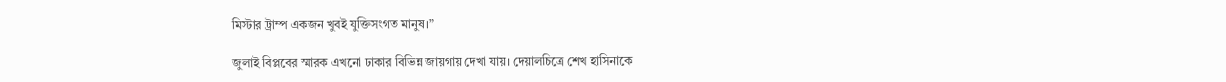মিস্টার ট্রাম্প একজন খুবই যুক্তিসংগত মানুষ।”

জুলাই বিপ্লবের স্মারক এখনো ঢাকার বিভিন্ন জায়গায় দেখা যায়। দেয়ালচিত্রে শেখ হাসিনাকে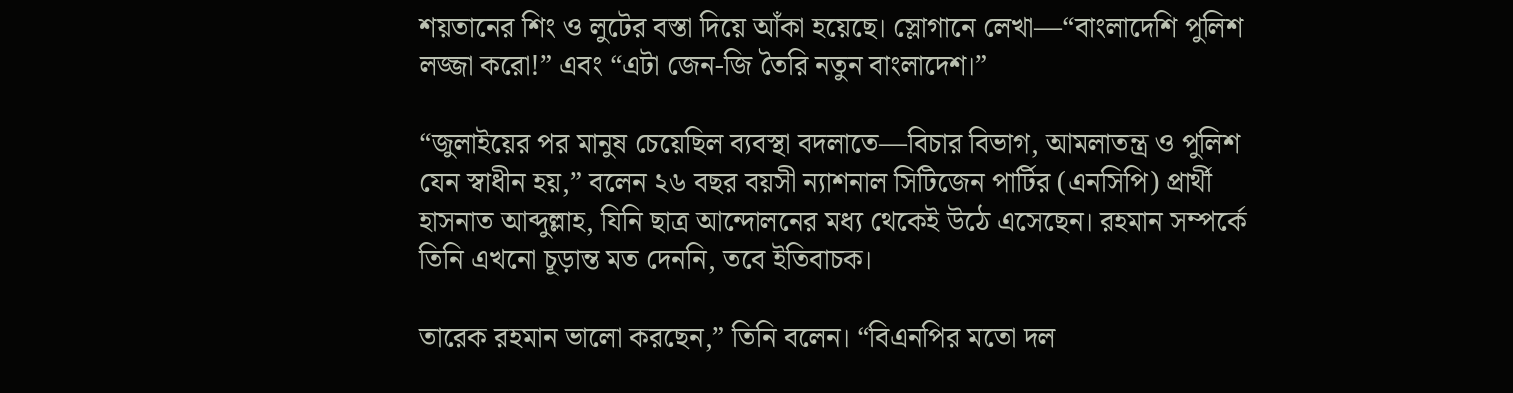শয়তানের শিং ও লুটের বস্তা দিয়ে আঁকা হয়েছে। স্লোগানে লেখা—“বাংলাদেশি পুলিশ লজ্জা করো!” এবং “এটা জেন-জি তৈরি নতুন বাংলাদেশ।”

“জুলাইয়ের পর মানুষ চেয়েছিল ব্যবস্থা বদলাতে—বিচার বিভাগ, আমলাতন্ত্র ও পুলিশ যেন স্বাধীন হয়,” বলেন ২৬ বছর বয়সী ন্যাশনাল সিটিজেন পার্টির (এনসিপি) প্রার্থী হাসনাত আব্দুল্লাহ, যিনি ছাত্র আন্দোলনের মধ্য থেকেই উঠে এসেছেন। রহমান সম্পর্কে তিনি এখনো চূড়ান্ত মত দেননি, তবে ইতিবাচক।

তারেক রহমান ভালো করছেন,” তিনি বলেন। “বিএনপির মতো দল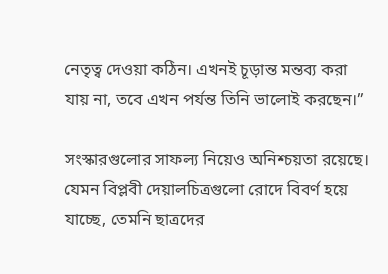নেতৃত্ব দেওয়া কঠিন। এখনই চূড়ান্ত মন্তব্য করা যায় না, তবে এখন পর্যন্ত তিনি ভালোই করছেন।”

সংস্কারগুলোর সাফল্য নিয়েও অনিশ্চয়তা রয়েছে। যেমন বিপ্লবী দেয়ালচিত্রগুলো রোদে বিবর্ণ হয়ে যাচ্ছে, তেমনি ছাত্রদের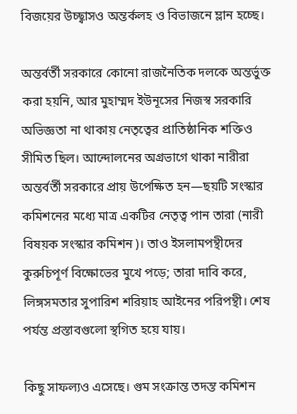বিজয়ের উচ্ছ্বাসও অন্তর্কলহ ও বিভাজনে ম্লান হচ্ছে।

অন্তর্বর্তী সরকারে কোনো রাজনৈতিক দলকে অন্তর্ভুক্ত করা হয়নি, আর মুহাম্মদ ইউনূসের নিজস্ব সরকারি অভিজ্ঞতা না থাকায় নেতৃত্বের প্রাতিষ্ঠানিক শক্তিও সীমিত ছিল। আন্দোলনের অগ্রভাগে থাকা নারীরা অন্তর্বর্তী সরকারে প্রায় উপেক্ষিত হন—ছয়টি সংস্কার কমিশনের মধ্যে মাত্র একটির নেতৃত্ব পান তারা (নারী বিষয়ক সংস্কার কমিশন)। তাও ইসলামপন্থীদের কুরুচিপূর্ণ বিক্ষোভের মুখে পড়ে; তারা দাবি করে, লিঙ্গসমতার সুপারিশ শরিয়াহ আইনের পরিপন্থী। শেষ পর্যন্ত প্রস্তাবগুলো স্থগিত হয়ে যায়।

কিছু সাফল্যও এসেছে। গুম সংক্রান্ত তদন্ত কমিশন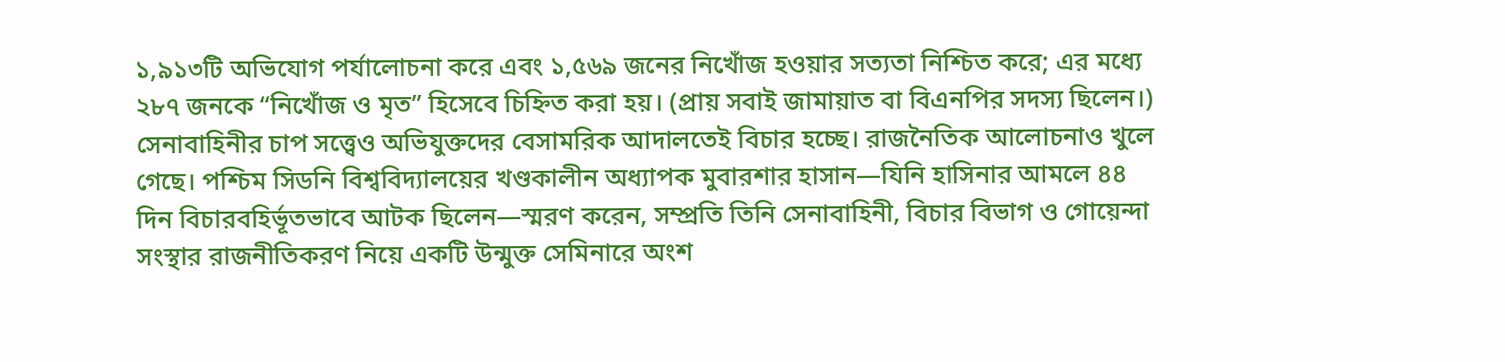১,৯১৩টি অভিযোগ পর্যালোচনা করে এবং ১,৫৬৯ জনের নিখোঁজ হওয়ার সত্যতা নিশ্চিত করে; এর মধ্যে ২৮৭ জনকে “নিখোঁজ ও মৃত” হিসেবে চিহ্নিত করা হয়। (প্রায় সবাই জামায়াত বা বিএনপির সদস্য ছিলেন।) সেনাবাহিনীর চাপ সত্ত্বেও অভিযুক্তদের বেসামরিক আদালতেই বিচার হচ্ছে। রাজনৈতিক আলোচনাও খুলে গেছে। পশ্চিম সিডনি বিশ্ববিদ্যালয়ের খণ্ডকালীন অধ্যাপক মুবারশার হাসান—যিনি হাসিনার আমলে ৪৪ দিন বিচারবহির্ভূতভাবে আটক ছিলেন—স্মরণ করেন, সম্প্রতি তিনি সেনাবাহিনী, বিচার বিভাগ ও গোয়েন্দা সংস্থার রাজনীতিকরণ নিয়ে একটি উন্মুক্ত সেমিনারে অংশ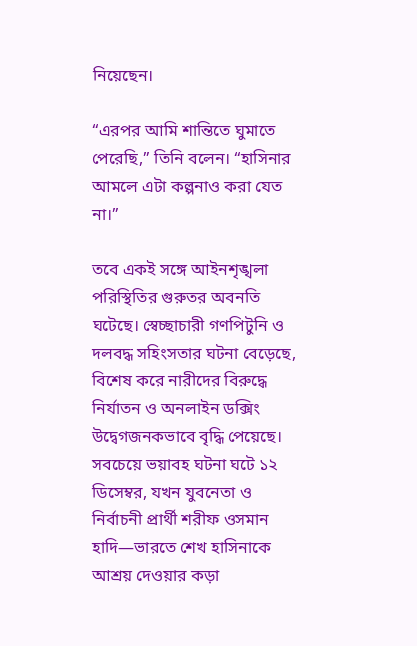নিয়েছেন।

“এরপর আমি শান্তিতে ঘুমাতে পেরেছি,” তিনি বলেন। “হাসিনার আমলে এটা কল্পনাও করা যেত না।”

তবে একই সঙ্গে আইনশৃঙ্খলা পরিস্থিতির গুরুতর অবনতি ঘটেছে। স্বেচ্ছাচারী গণপিটুনি ও দলবদ্ধ সহিংসতার ঘটনা বেড়েছে, বিশেষ করে নারীদের বিরুদ্ধে নির্যাতন ও অনলাইন ডক্সিং উদ্বেগজনকভাবে বৃদ্ধি পেয়েছে। সবচেয়ে ভয়াবহ ঘটনা ঘটে ১২ ডিসেম্বর, যখন যুবনেতা ও নির্বাচনী প্রার্থী শরীফ ওসমান হাদি—ভারতে শেখ হাসিনাকে আশ্রয় দেওয়ার কড়া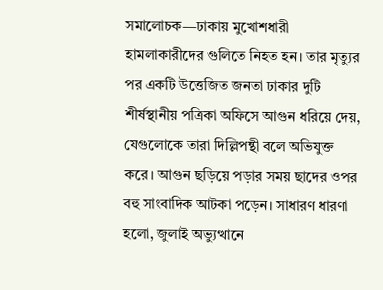সমালোচক—ঢাকায় মুখোশধারী হামলাকারীদের গুলিতে নিহত হন। তার মৃত্যুর পর একটি উত্তেজিত জনতা ঢাকার দুটি শীর্ষস্থানীয় পত্রিকা অফিসে আগুন ধরিয়ে দেয়, যেগুলোকে তারা দিল্লিপন্থী বলে অভিযুক্ত করে। আগুন ছড়িয়ে পড়ার সময় ছাদের ওপর বহু সাংবাদিক আটকা পড়েন। সাধারণ ধারণা হলো, জুলাই অভ্যুত্থানে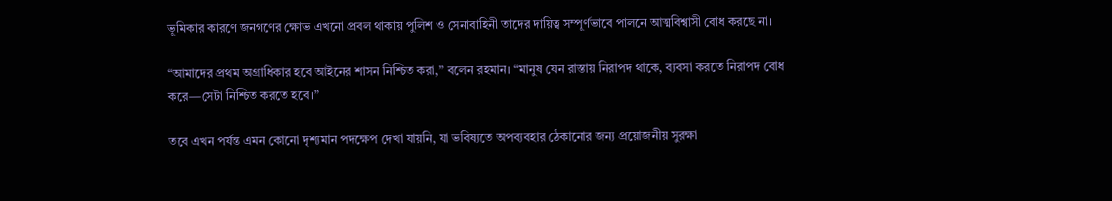ভূমিকার কারণে জনগণের ক্ষোভ এখনো প্রবল থাকায় পুলিশ ও সেনাবাহিনী তাদের দায়িত্ব সম্পূর্ণভাবে পালনে আত্মবিশ্বাসী বোধ করছে না।

“আমাদের প্রথম অগ্রাধিকার হবে আইনের শাসন নিশ্চিত করা,” বলেন রহমান। “মানুষ যেন রাস্তায় নিরাপদ থাকে, ব্যবসা করতে নিরাপদ বোধ করে—সেটা নিশ্চিত করতে হবে।”

তবে এখন পর্যন্ত এমন কোনো দৃশ্যমান পদক্ষেপ দেখা যায়নি, যা ভবিষ্যতে অপব্যবহার ঠেকানোর জন্য প্রয়োজনীয় সুরক্ষা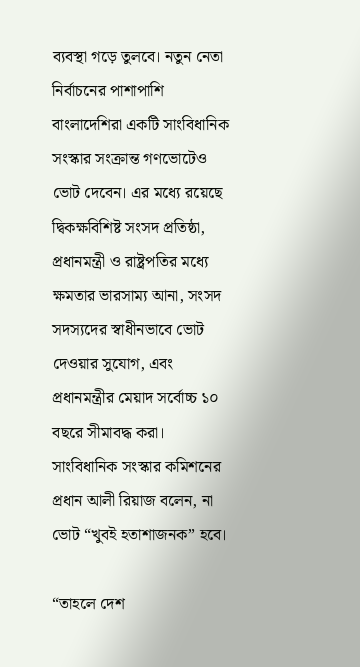ব্যবস্থা গড়ে তুলবে। নতুন নেতা নির্বাচনের পাশাপাশি বাংলাদেশিরা একটি সাংবিধানিক সংস্কার সংক্রান্ত গণভোটেও ভোট দেবেন। এর মধ্যে রয়েছে দ্বিকক্ষবিশিষ্ট সংসদ প্রতিষ্ঠা, প্রধানমন্ত্রী ও রাষ্ট্রপতির মধ্যে ক্ষমতার ভারসাম্য আনা, সংসদ সদস্যদের স্বাধীনভাবে ভোট দেওয়ার সুযোগ, এবং প্রধানমন্ত্রীর মেয়াদ সর্বোচ্চ ১০ বছরে সীমাবদ্ধ করা। সাংবিধানিক সংস্কার কমিশনের প্রধান আলী রিয়াজ বলেন, না ভোট “খুবই হতাশাজনক” হবে।

“তাহলে দেশ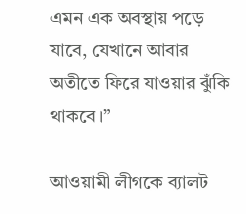এমন এক অবস্থায় পড়ে যাবে, যেখানে আবার অতীতে ফিরে যাওয়ার ঝুঁকি থাকবে।”

আওয়ামী লীগকে ব্যালট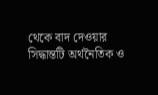থেকে বাদ দেওয়ার সিদ্ধান্তটি অর্থনৈতিক ও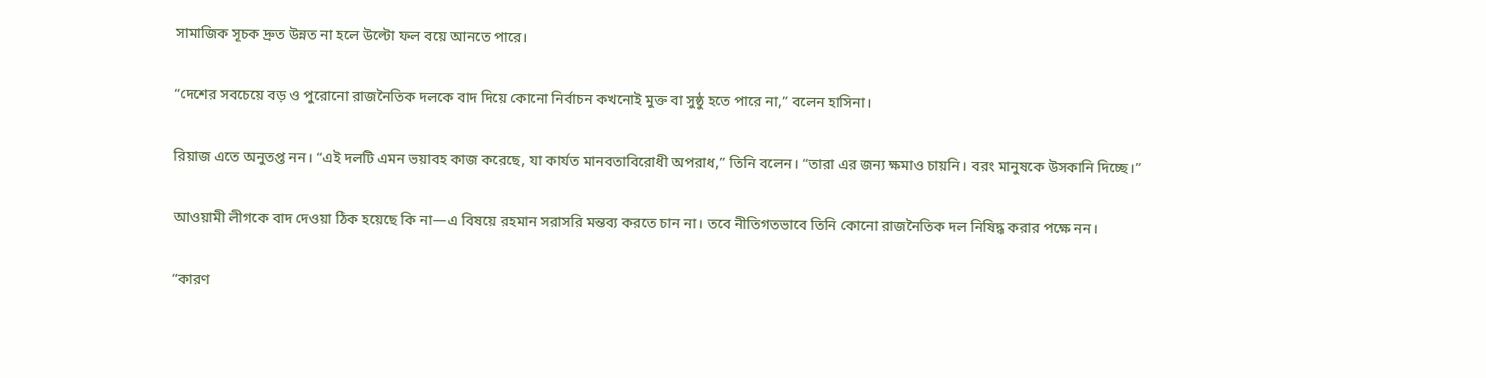সামাজিক সূচক দ্রুত উন্নত না হলে উল্টো ফল বয়ে আনতে পারে।

“দেশের সবচেয়ে বড় ও পুরোনো রাজনৈতিক দলকে বাদ দিয়ে কোনো নির্বাচন কখনোই মুক্ত বা সুষ্ঠু হতে পারে না,” বলেন হাসিনা।

রিয়াজ এতে অনুতপ্ত নন। “এই দলটি এমন ভয়াবহ কাজ করেছে, যা কার্যত মানবতাবিরোধী অপরাধ,” তিনি বলেন। “তারা এর জন্য ক্ষমাও চায়নি। বরং মানুষকে উসকানি দিচ্ছে।”

আওয়ামী লীগকে বাদ দেওয়া ঠিক হয়েছে কি না—এ বিষয়ে রহমান সরাসরি মন্তব্য করতে চান না। তবে নীতিগতভাবে তিনি কোনো রাজনৈতিক দল নিষিদ্ধ করার পক্ষে নন।

“কারণ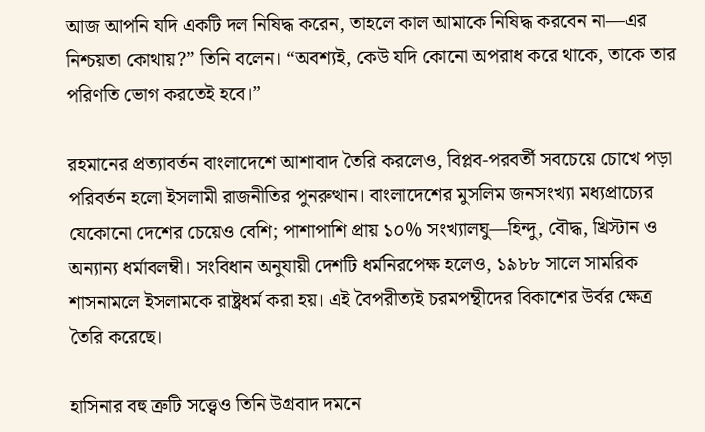আজ আপনি যদি একটি দল নিষিদ্ধ করেন, তাহলে কাল আমাকে নিষিদ্ধ করবেন না—এর নিশ্চয়তা কোথায়?” তিনি বলেন। “অবশ্যই, কেউ যদি কোনো অপরাধ করে থাকে, তাকে তার পরিণতি ভোগ করতেই হবে।”

রহমানের প্রত্যাবর্তন বাংলাদেশে আশাবাদ তৈরি করলেও, বিপ্লব-পরবর্তী সবচেয়ে চোখে পড়া পরিবর্তন হলো ইসলামী রাজনীতির পুনরুত্থান। বাংলাদেশের মুসলিম জনসংখ্যা মধ্যপ্রাচ্যের যেকোনো দেশের চেয়েও বেশি; পাশাপাশি প্রায় ১০% সংখ্যালঘু—হিন্দু, বৌদ্ধ, খ্রিস্টান ও অন্যান্য ধর্মাবলম্বী। সংবিধান অনুযায়ী দেশটি ধর্মনিরপেক্ষ হলেও, ১৯৮৮ সালে সামরিক শাসনামলে ইসলামকে রাষ্ট্রধর্ম করা হয়। এই বৈপরীত্যই চরমপন্থীদের বিকাশের উর্বর ক্ষেত্র তৈরি করেছে।

হাসিনার বহু ত্রুটি সত্ত্বেও তিনি উগ্রবাদ দমনে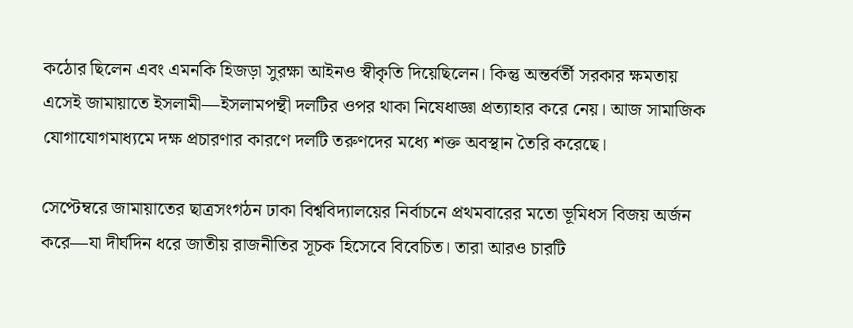কঠোর ছিলেন এবং এমনকি হিজড়া সুরক্ষা আইনও স্বীকৃতি দিয়েছিলেন। কিন্তু অন্তর্বর্তী সরকার ক্ষমতায় এসেই জামায়াতে ইসলামী—ইসলামপন্থী দলটির ওপর থাকা নিষেধাজ্ঞা প্রত্যাহার করে নেয়। আজ সামাজিক যোগাযোগমাধ্যমে দক্ষ প্রচারণার কারণে দলটি তরুণদের মধ্যে শক্ত অবস্থান তৈরি করেছে।

সেপ্টেম্বরে জামায়াতের ছাত্রসংগঠন ঢাকা বিশ্ববিদ্যালয়ের নির্বাচনে প্রথমবারের মতো ভূমিধস বিজয় অর্জন করে—যা দীর্ঘদিন ধরে জাতীয় রাজনীতির সূচক হিসেবে বিবেচিত। তারা আরও চারটি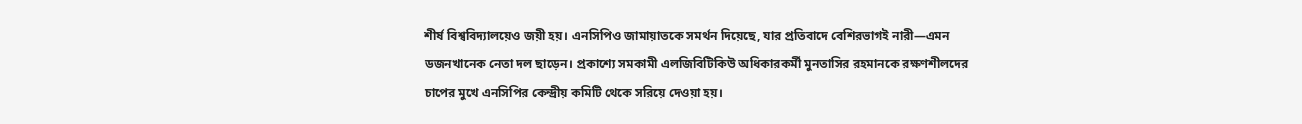শীর্ষ বিশ্ববিদ্যালয়েও জয়ী হয়। এনসিপিও জামায়াতকে সমর্থন দিয়েছে, যার প্রতিবাদে বেশিরভাগই নারী—এমন ডজনখানেক নেতা দল ছাড়েন। প্রকাশ্যে সমকামী এলজিবিটিকিউ অধিকারকর্মী মুনতাসির রহমানকে রক্ষণশীলদের চাপের মুখে এনসিপির কেন্দ্রীয় কমিটি থেকে সরিয়ে দেওয়া হয়।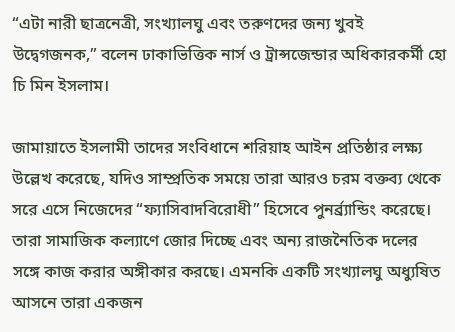“এটা নারী ছাত্রনেত্রী, সংখ্যালঘু এবং তরুণদের জন্য খুবই উদ্বেগজনক,” বলেন ঢাকাভিত্তিক নার্স ও ট্রান্সজেন্ডার অধিকারকর্মী হো চি মিন ইসলাম।

জামায়াতে ইসলামী তাদের সংবিধানে শরিয়াহ আইন প্রতিষ্ঠার লক্ষ্য উল্লেখ করেছে, যদিও সাম্প্রতিক সময়ে তারা আরও চরম বক্তব্য থেকে সরে এসে নিজেদের “ফ্যাসিবাদবিরোধী” হিসেবে পুনর্ব্র্যান্ডিং করেছে। তারা সামাজিক কল্যাণে জোর দিচ্ছে এবং অন্য রাজনৈতিক দলের সঙ্গে কাজ করার অঙ্গীকার করছে। এমনকি একটি সংখ্যালঘু অধ্যুষিত আসনে তারা একজন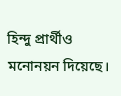হিন্দু প্রার্থীও মনোনয়ন দিয়েছে।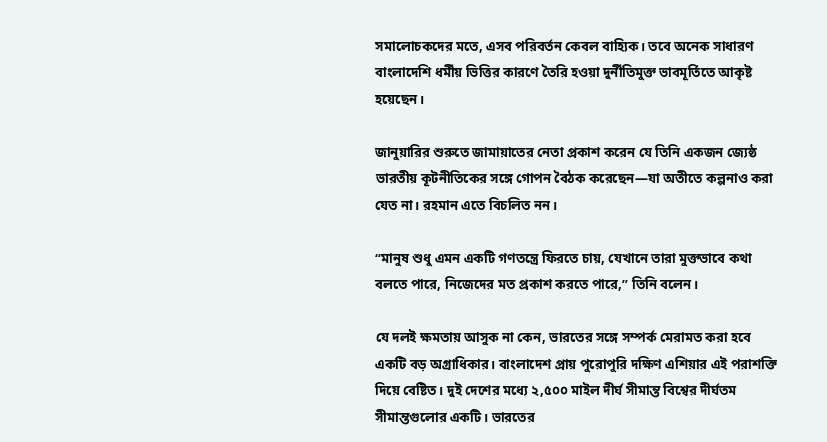সমালোচকদের মতে, এসব পরিবর্তন কেবল বাহ্যিক। তবে অনেক সাধারণ বাংলাদেশি ধর্মীয় ভিত্তির কারণে তৈরি হওয়া দুর্নীতিমুক্ত ভাবমূর্তিতে আকৃষ্ট হয়েছেন।

জানুয়ারির শুরুতে জামায়াতের নেতা প্রকাশ করেন যে তিনি একজন জ্যেষ্ঠ ভারতীয় কূটনীতিকের সঙ্গে গোপন বৈঠক করেছেন—যা অতীতে কল্পনাও করা যেত না। রহমান এতে বিচলিত নন।

“মানুষ শুধু এমন একটি গণতন্ত্রে ফিরতে চায়, যেখানে তারা মুক্তভাবে কথা বলতে পারে, নিজেদের মত প্রকাশ করতে পারে,” তিনি বলেন।

যে দলই ক্ষমতায় আসুক না কেন, ভারতের সঙ্গে সম্পর্ক মেরামত করা হবে একটি বড় অগ্রাধিকার। বাংলাদেশ প্রায় পুরোপুরি দক্ষিণ এশিয়ার এই পরাশক্তি দিয়ে বেষ্টিত। দুই দেশের মধ্যে ২,৫০০ মাইল দীর্ঘ সীমান্ত বিশ্বের দীর্ঘতম সীমান্তগুলোর একটি। ভারতের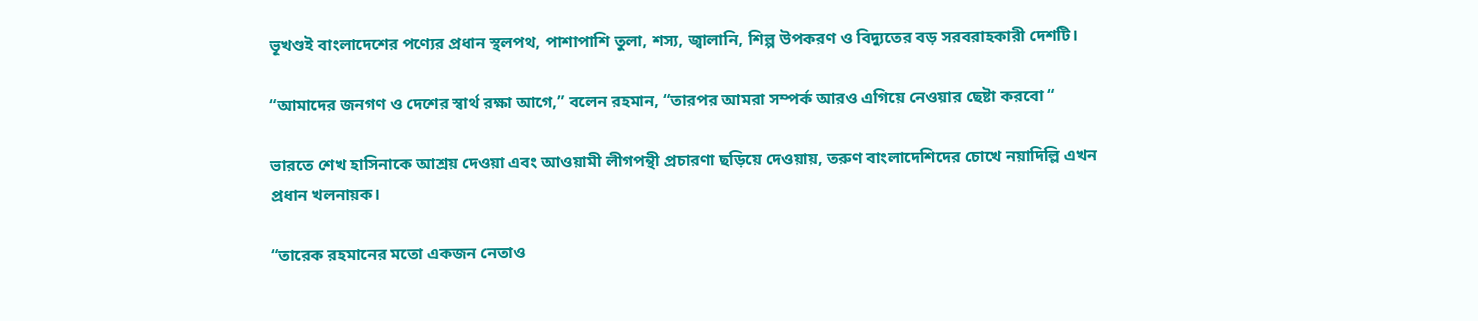ভূখণ্ডই বাংলাদেশের পণ্যের প্রধান স্থলপথ, পাশাপাশি তুলা, শস্য, জ্বালানি, শিল্প উপকরণ ও বিদ্যুতের বড় সরবরাহকারী দেশটি।

“আমাদের জনগণ ও দেশের স্বার্থ রক্ষা আগে,” বলেন রহমান, “তারপর আমরা সম্পর্ক আরও এগিয়ে নেওয়ার ছেষ্টা করবো “

ভারতে শেখ হাসিনাকে আশ্রয় দেওয়া এবং আওয়ামী লীগপন্থী প্রচারণা ছড়িয়ে দেওয়ায়, তরুণ বাংলাদেশিদের চোখে নয়াদিল্লি এখন প্রধান খলনায়ক।

“তারেক রহমানের মতো একজন নেতাও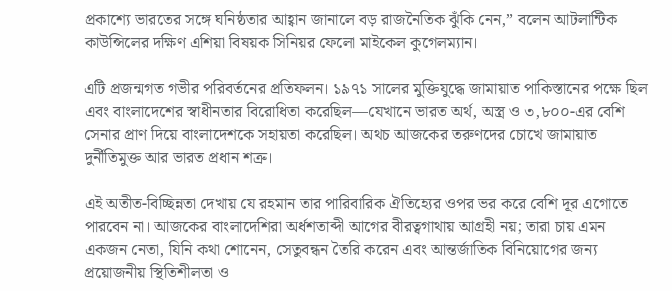প্রকাশ্যে ভারতের সঙ্গে ঘনিষ্ঠতার আহ্বান জানালে বড় রাজনৈতিক ঝুঁকি নেন,” বলেন আটলান্টিক কাউন্সিলের দক্ষিণ এশিয়া বিষয়ক সিনিয়র ফেলো মাইকেল কুগেলম্যান।

এটি প্রজন্মগত গভীর পরিবর্তনের প্রতিফলন। ১৯৭১ সালের মুক্তিযুদ্ধে জামায়াত পাকিস্তানের পক্ষে ছিল এবং বাংলাদেশের স্বাধীনতার বিরোধিতা করেছিল—যেখানে ভারত অর্থ, অস্ত্র ও ৩,৮০০-এর বেশি সেনার প্রাণ দিয়ে বাংলাদেশকে সহায়তা করেছিল। অথচ আজকের তরুণদের চোখে জামায়াত দুর্নীতিমুক্ত আর ভারত প্রধান শত্রু।

এই অতীত-বিচ্ছিন্নতা দেখায় যে রহমান তার পারিবারিক ঐতিহ্যের ওপর ভর করে বেশি দূর এগোতে পারবেন না। আজকের বাংলাদেশিরা অর্ধশতাব্দী আগের বীরত্বগাথায় আগ্রহী নয়; তারা চায় এমন একজন নেতা, যিনি কথা শোনেন, সেতুবন্ধন তৈরি করেন এবং আন্তর্জাতিক বিনিয়োগের জন্য প্রয়োজনীয় স্থিতিশীলতা ও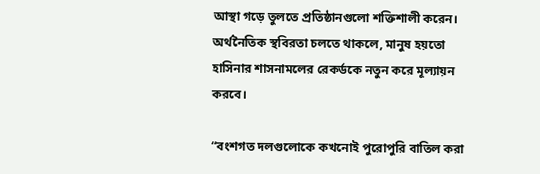আস্থা গড়ে তুলতে প্রতিষ্ঠানগুলো শক্তিশালী করেন। অর্থনৈতিক স্থবিরতা চলতে থাকলে, মানুষ হয়তো হাসিনার শাসনামলের রেকর্ডকে নতুন করে মূল্যায়ন করবে।

“বংশগত দলগুলোকে কখনোই পুরোপুরি বাতিল করা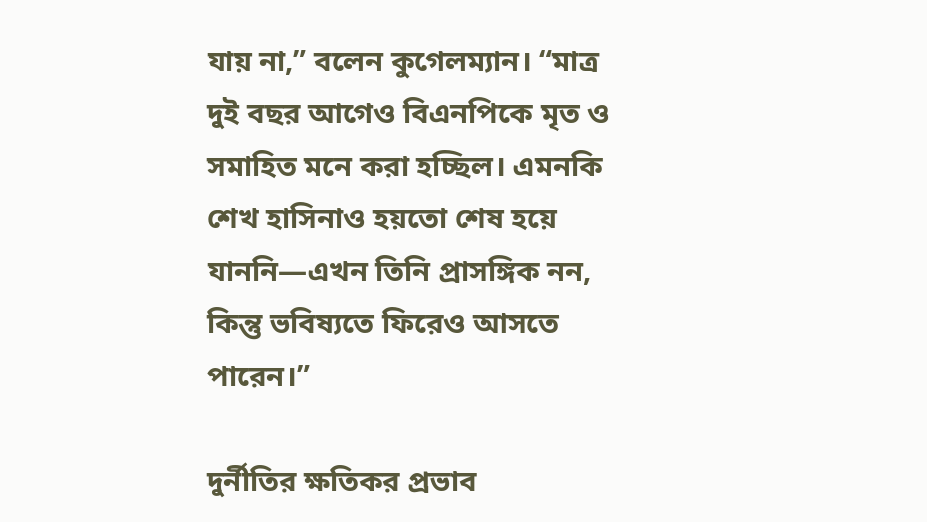যায় না,” বলেন কুগেলম্যান। “মাত্র দুই বছর আগেও বিএনপিকে মৃত ও সমাহিত মনে করা হচ্ছিল। এমনকি শেখ হাসিনাও হয়তো শেষ হয়ে যাননি—এখন তিনি প্রাসঙ্গিক নন, কিন্তু ভবিষ্যতে ফিরেও আসতে পারেন।”

দুর্নীতির ক্ষতিকর প্রভাব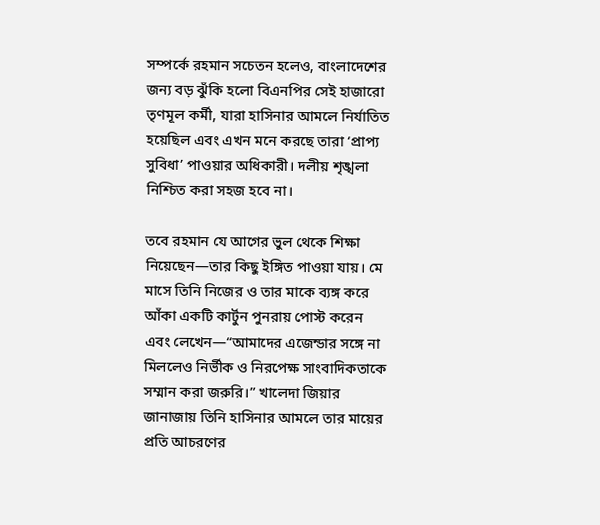সম্পর্কে রহমান সচেতন হলেও, বাংলাদেশের জন্য বড় ঝুঁকি হলো বিএনপির সেই হাজারো তৃণমূল কর্মী, যারা হাসিনার আমলে নির্যাতিত হয়েছিল এবং এখন মনে করছে তারা ‘প্রাপ্য সুবিধা’ পাওয়ার অধিকারী। দলীয় শৃঙ্খলা নিশ্চিত করা সহজ হবে না।

তবে রহমান যে আগের ভুল থেকে শিক্ষা নিয়েছেন—তার কিছু ইঙ্গিত পাওয়া যায়। মে মাসে তিনি নিজের ও তার মাকে ব্যঙ্গ করে আঁকা একটি কার্টুন পুনরায় পোস্ট করেন এবং লেখেন—“আমাদের এজেন্ডার সঙ্গে না মিললেও নির্ভীক ও নিরপেক্ষ সাংবাদিকতাকে সম্মান করা জরুরি।” খালেদা জিয়ার জানাজায় তিনি হাসিনার আমলে তার মায়ের প্রতি আচরণের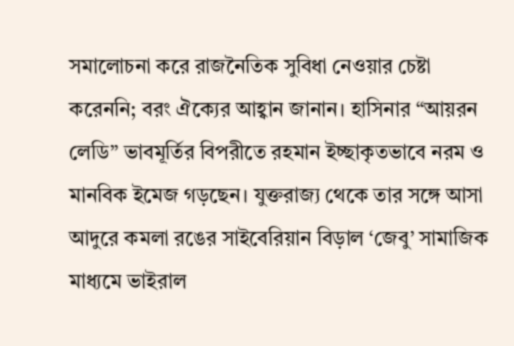সমালোচনা করে রাজনৈতিক সুবিধা নেওয়ার চেষ্টা করেননি; বরং ঐক্যের আহ্বান জানান। হাসিনার “আয়রন লেডি” ভাবমূর্তির বিপরীতে রহমান ইচ্ছাকৃতভাবে নরম ও মানবিক ইমেজ গড়ছেন। যুক্তরাজ্য থেকে তার সঙ্গে আসা আদুরে কমলা রঙের সাইবেরিয়ান বিড়াল ‘জেবু’ সামাজিক মাধ্যমে ভাইরাল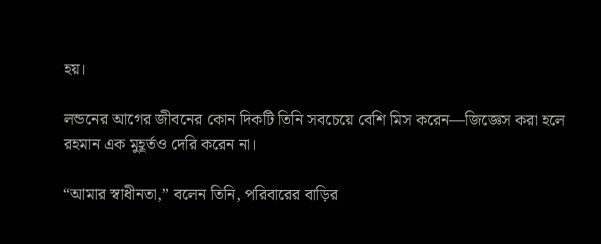হয়।

লন্ডনের আগের জীবনের কোন দিকটি তিনি সবচেয়ে বেশি মিস করেন—জিজ্ঞেস করা হলে রহমান এক মুহূর্তও দেরি করেন না।

“আমার স্বাধীনতা,” বলেন তিনি, পরিবারের বাড়ির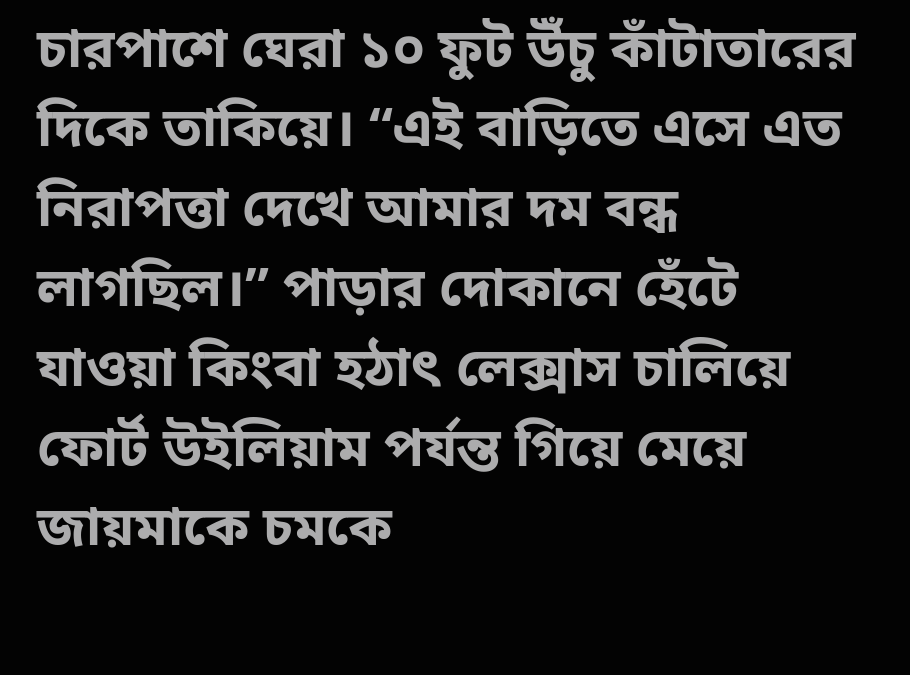চারপাশে ঘেরা ১০ ফুট উঁচু কাঁটাতারের দিকে তাকিয়ে। “এই বাড়িতে এসে এত নিরাপত্তা দেখে আমার দম বন্ধ লাগছিল।” পাড়ার দোকানে হেঁটে যাওয়া কিংবা হঠাৎ লেক্সাস চালিয়ে ফোর্ট উইলিয়াম পর্যন্ত গিয়ে মেয়ে জায়মাকে চমকে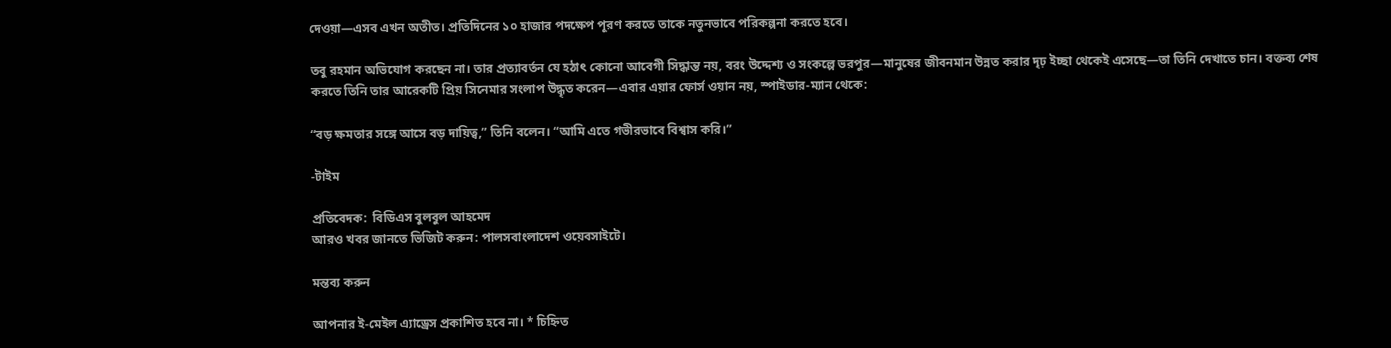দেওয়া—এসব এখন অতীত। প্রতিদিনের ১০ হাজার পদক্ষেপ পূরণ করতে তাকে নতুনভাবে পরিকল্পনা করতে হবে।

তবু রহমান অভিযোগ করছেন না। তার প্রত্যাবর্তন যে হঠাৎ কোনো আবেগী সিদ্ধান্ত নয়, বরং উদ্দেশ্য ও সংকল্পে ভরপুর—মানুষের জীবনমান উন্নত করার দৃঢ় ইচ্ছা থেকেই এসেছে—তা তিনি দেখাতে চান। বক্তব্য শেষ করতে তিনি তার আরেকটি প্রিয় সিনেমার সংলাপ উদ্ধৃত করেন—এবার এয়ার ফোর্স ওয়ান নয়, স্পাইডার-ম্যান থেকে:

“বড় ক্ষমতার সঙ্গে আসে বড় দায়িত্ব,” তিনি বলেন। “আমি এতে গভীরভাবে বিশ্বাস করি।”

-টাইম

প্রতিবেদক:  বিডিএস বুলবুল আহমেদ
আরও খবর জানতে ভিজিট করুন: পালসবাংলাদেশ ওয়েবসাইটে।

মন্তব্য করুন

আপনার ই-মেইল এ্যাড্রেস প্রকাশিত হবে না। * চিহ্নিত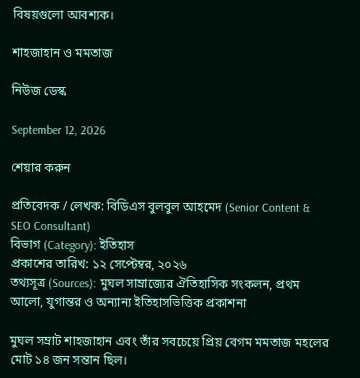বিষয়গুলো আবশ্যক।

শাহজাহান ও মমতাজ

নিউজ ডেস্ক

September 12, 2026

শেয়ার করুন

প্রতিবেদক / লেখক: বিডিএস বুলবুল আহমেদ (Senior Content & SEO Consultant)
বিভাগ (Category): ইতিহাস
প্রকাশের তারিখ: ১২ সেপ্টেম্বর, ২০২৬
তথ্যসূত্র (Sources): মুঘল সাম্রাজ্যের ঐতিহাসিক সংকলন, প্রথম আলো, যুগান্তর ও অন্যান্য ইতিহাসভিত্তিক প্রকাশনা

মুঘল সম্রাট শাহজাহান এবং তাঁর সবচেয়ে প্রিয় বেগম মমতাজ মহলের মোট ১৪ জন সন্তান ছিল।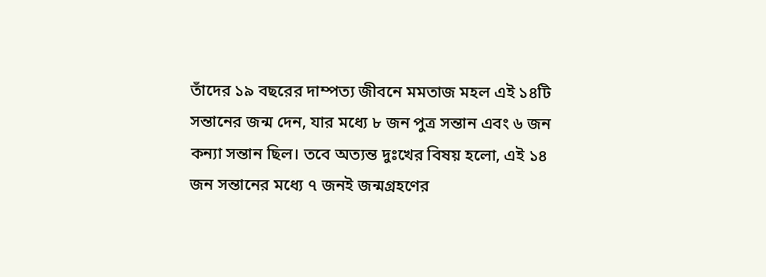তাঁদের ১৯ বছরের দাম্পত্য জীবনে মমতাজ মহল এই ১৪টি সন্তানের জন্ম দেন, যার মধ্যে ৮ জন পুত্র সন্তান এবং ৬ জন কন্যা সন্তান ছিল। তবে অত্যন্ত দুঃখের বিষয় হলো, এই ১৪ জন সন্তানের মধ্যে ৭ জনই জন্মগ্রহণের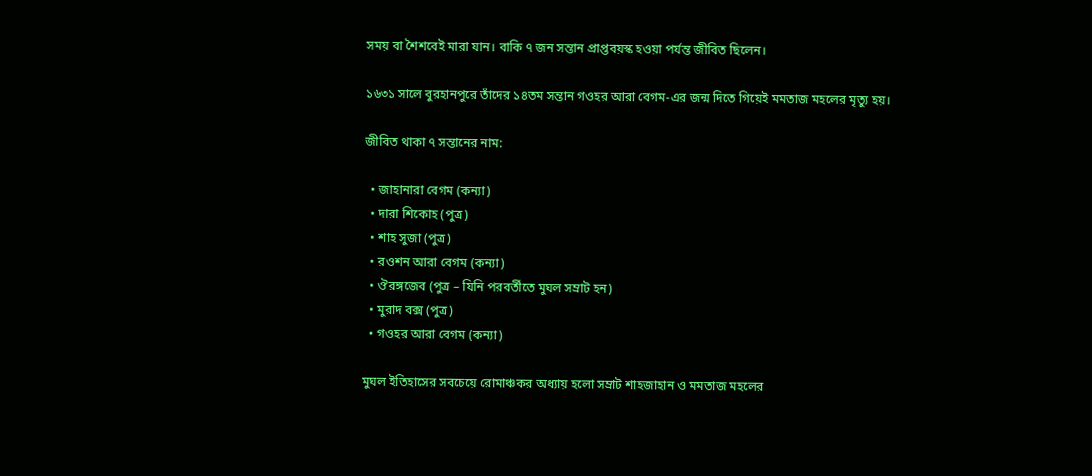সময় বা শৈশবেই মারা যান। বাকি ৭ জন সন্তান প্রাপ্তবয়স্ক হওয়া পর্যন্ত জীবিত ছিলেন।

১৬৩১ সালে বুরহানপুরে তাঁদের ১৪তম সন্তান গওহর আরা বেগম-এর জন্ম দিতে গিয়েই মমতাজ মহলের মৃত্যু হয়।

জীবিত থাকা ৭ সন্তানের নাম:

  • জাহানারা বেগম (কন্যা)
  • দারা শিকোহ (পুত্র)
  • শাহ সুজা (পুত্র)
  • রওশন আরা বেগম (কন্যা)
  • ঔরঙ্গজেব (পুত্র – যিনি পরবর্তীতে মুঘল সম্রাট হন)
  • মুরাদ বক্স (পুত্র)
  • গওহর আরা বেগম (কন্যা)

মুঘল ইতিহাসের সবচেয়ে রোমাঞ্চকর অধ্যায় হলো সম্রাট শাহজাহান ও মমতাজ মহলের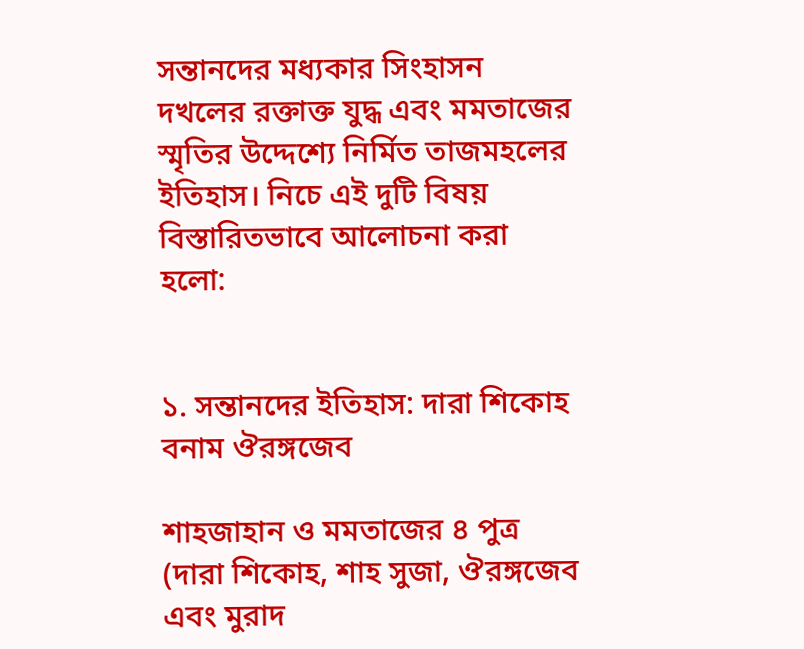সন্তানদের মধ্যকার সিংহাসন দখলের রক্তাক্ত যুদ্ধ এবং মমতাজের স্মৃতির উদ্দেশ্যে নির্মিত তাজমহলের ইতিহাস। নিচে এই দুটি বিষয় বিস্তারিতভাবে আলোচনা করা হলো:


১. সন্তানদের ইতিহাস: দারা শিকোহ বনাম ঔরঙ্গজেব

শাহজাহান ও মমতাজের ৪ পুত্র (দারা শিকোহ, শাহ সুজা, ঔরঙ্গজেব এবং মুরাদ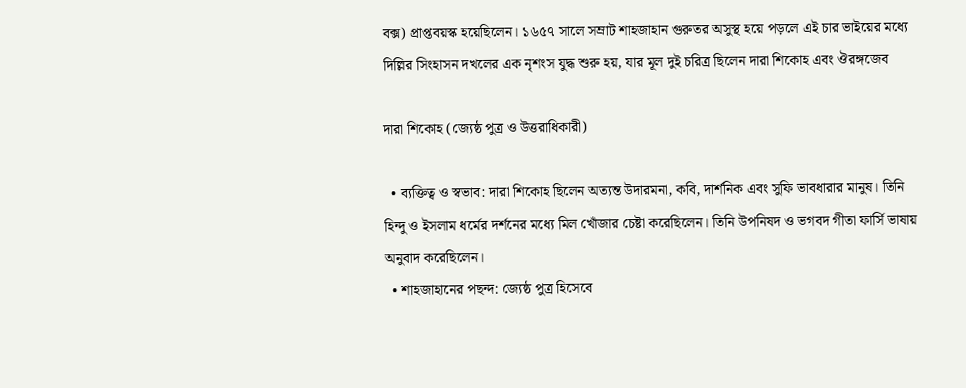বক্স) প্রাপ্তবয়স্ক হয়েছিলেন। ১৬৫৭ সালে সম্রাট শাহজাহান গুরুতর অসুস্থ হয়ে পড়লে এই চার ভাইয়ের মধ্যে দিল্লির সিংহাসন দখলের এক নৃশংস যুদ্ধ শুরু হয়, যার মূল দুই চরিত্র ছিলেন দারা শিকোহ এবং ঔরঙ্গজেব

দারা শিকোহ (জ্যেষ্ঠ পুত্র ও উত্তরাধিকারী)

  • ব্যক্তিত্ব ও স্বভাব: দারা শিকোহ ছিলেন অত্যন্ত উদারমনা, কবি, দার্শনিক এবং সুফি ভাবধারার মানুষ। তিনি হিন্দু ও ইসলাম ধর্মের দর্শনের মধ্যে মিল খোঁজার চেষ্টা করেছিলেন। তিনি উপনিষদ ও ভগবদ গীতা ফার্সি ভাষায় অনুবাদ করেছিলেন।
  • শাহজাহানের পছন্দ: জ্যেষ্ঠ পুত্র হিসেবে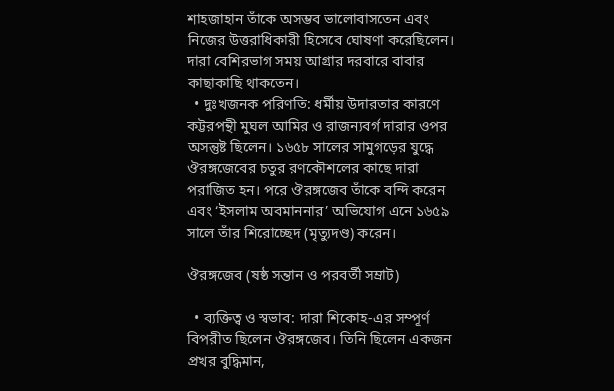শাহজাহান তাঁকে অসম্ভব ভালোবাসতেন এবং নিজের উত্তরাধিকারী হিসেবে ঘোষণা করেছিলেন। দারা বেশিরভাগ সময় আগ্রার দরবারে বাবার কাছাকাছি থাকতেন।
  • দুঃখজনক পরিণতি: ধর্মীয় উদারতার কারণে কট্টরপন্থী মুঘল আমির ও রাজন্যবর্গ দারার ওপর অসন্তুষ্ট ছিলেন। ১৬৫৮ সালের সামুগড়ের যুদ্ধে ঔরঙ্গজেবের চতুর রণকৌশলের কাছে দারা পরাজিত হন। পরে ঔরঙ্গজেব তাঁকে বন্দি করেন এবং ‘ইসলাম অবমাননার’ অভিযোগ এনে ১৬৫৯ সালে তাঁর শিরোচ্ছেদ (মৃত্যুদণ্ড) করেন।

ঔরঙ্গজেব (ষষ্ঠ সন্তান ও পরবর্তী সম্রাট)

  • ব্যক্তিত্ব ও স্বভাব: দারা শিকোহ-এর সম্পূর্ণ বিপরীত ছিলেন ঔরঙ্গজেব। তিনি ছিলেন একজন প্রখর বুদ্ধিমান,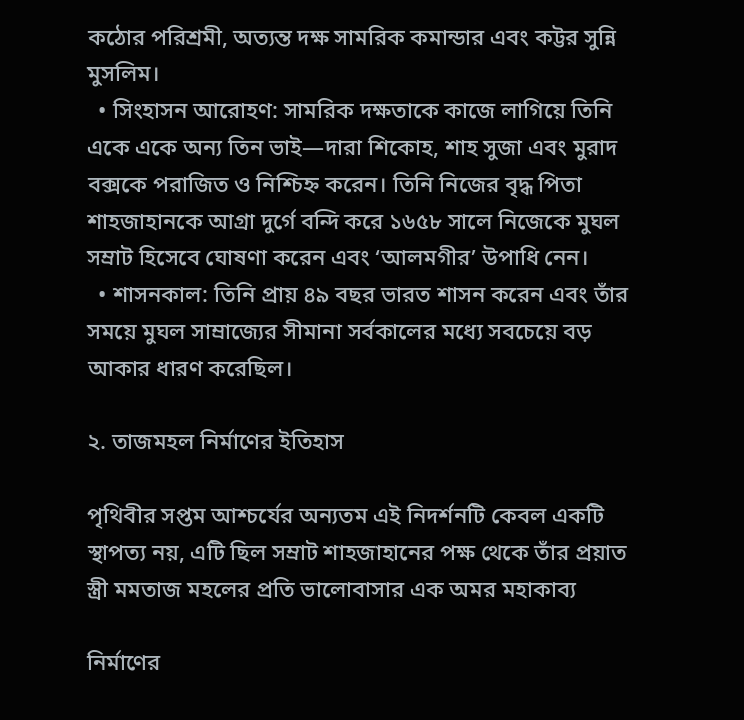কঠোর পরিশ্রমী, অত্যন্ত দক্ষ সামরিক কমান্ডার এবং কট্টর সুন্নি মুসলিম।
  • সিংহাসন আরোহণ: সামরিক দক্ষতাকে কাজে লাগিয়ে তিনি একে একে অন্য তিন ভাই—দারা শিকোহ, শাহ সুজা এবং মুরাদ বক্সকে পরাজিত ও নিশ্চিহ্ন করেন। তিনি নিজের বৃদ্ধ পিতা শাহজাহানকে আগ্রা দুর্গে বন্দি করে ১৬৫৮ সালে নিজেকে মুঘল সম্রাট হিসেবে ঘোষণা করেন এবং ‘আলমগীর’ উপাধি নেন।
  • শাসনকাল: তিনি প্রায় ৪৯ বছর ভারত শাসন করেন এবং তাঁর সময়ে মুঘল সাম্রাজ্যের সীমানা সর্বকালের মধ্যে সবচেয়ে বড় আকার ধারণ করেছিল।

২. তাজমহল নির্মাণের ইতিহাস

পৃথিবীর সপ্তম আশ্চর্যের অন্যতম এই নিদর্শনটি কেবল একটি স্থাপত্য নয়, এটি ছিল সম্রাট শাহজাহানের পক্ষ থেকে তাঁর প্রয়াত স্ত্রী মমতাজ মহলের প্রতি ভালোবাসার এক অমর মহাকাব্য

নির্মাণের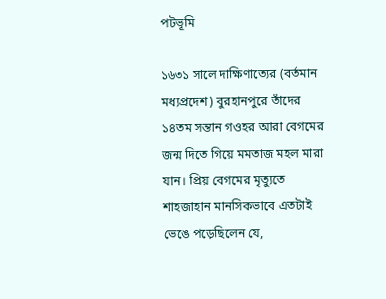পটভূমি

১৬৩১ সালে দাক্ষিণাত্যের (বর্তমান মধ্যপ্রদেশ) বুরহানপুরে তাঁদের ১৪তম সন্তান গওহর আরা বেগমের জন্ম দিতে গিয়ে মমতাজ মহল মারা যান। প্রিয় বেগমের মৃত্যুতে শাহজাহান মানসিকভাবে এতটাই ভেঙে পড়েছিলেন যে,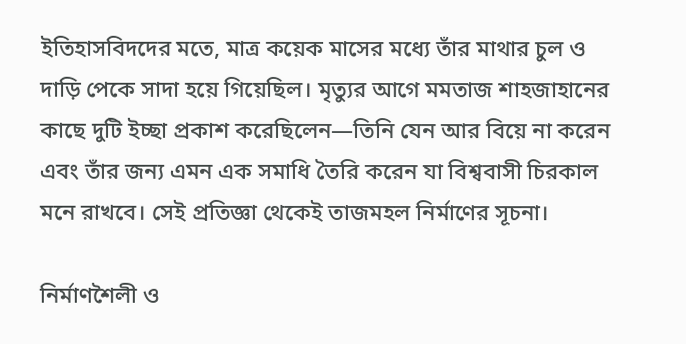ইতিহাসবিদদের মতে, মাত্র কয়েক মাসের মধ্যে তাঁর মাথার চুল ও দাড়ি পেকে সাদা হয়ে গিয়েছিল। মৃত্যুর আগে মমতাজ শাহজাহানের কাছে দুটি ইচ্ছা প্রকাশ করেছিলেন—তিনি যেন আর বিয়ে না করেন এবং তাঁর জন্য এমন এক সমাধি তৈরি করেন যা বিশ্ববাসী চিরকাল মনে রাখবে। সেই প্রতিজ্ঞা থেকেই তাজমহল নির্মাণের সূচনা।

নির্মাণশৈলী ও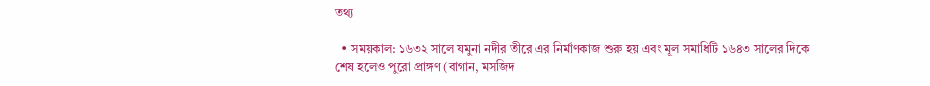তথ্য

  • সময়কাল: ১৬৩২ সালে যমুনা নদীর তীরে এর নির্মাণকাজ শুরু হয় এবং মূল সমাধিটি ১৬৪৩ সালের দিকে শেষ হলেও পুরো প্রাঙ্গণ (বাগান, মসজিদ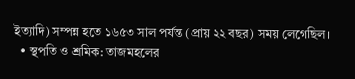ইত্যাদি) সম্পন্ন হতে ১৬৫৩ সাল পর্যন্ত (প্রায় ২২ বছর) সময় লেগেছিল।
  • স্থপতি ও শ্রমিক: তাজমহলের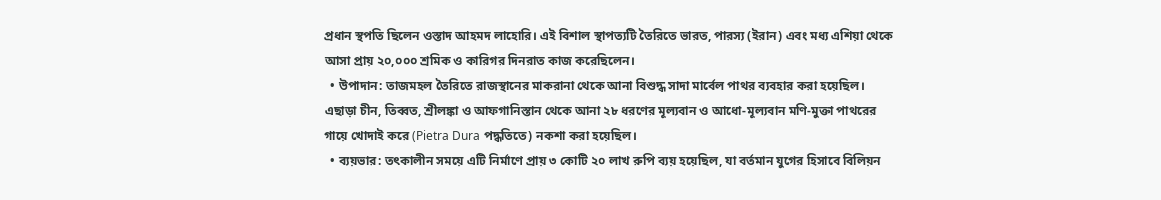প্রধান স্থপতি ছিলেন ওস্তাদ আহমদ লাহোরি। এই বিশাল স্থাপত্যটি তৈরিতে ভারত, পারস্য (ইরান) এবং মধ্য এশিয়া থেকে আসা প্রায় ২০,০০০ শ্রমিক ও কারিগর দিনরাত কাজ করেছিলেন।
  • উপাদান: তাজমহল তৈরিতে রাজস্থানের মাকরানা থেকে আনা বিশুদ্ধ সাদা মার্বেল পাথর ব্যবহার করা হয়েছিল। এছাড়া চীন, তিব্বত, শ্রীলঙ্কা ও আফগানিস্তান থেকে আনা ২৮ ধরণের মূল্যবান ও আধো-মূল্যবান মণি-মুক্তা পাথরের গায়ে খোদাই করে (Pietra Dura পদ্ধতিতে) নকশা করা হয়েছিল।
  • ব্যয়ভার: তৎকালীন সময়ে এটি নির্মাণে প্রায় ৩ কোটি ২০ লাখ রুপি ব্যয় হয়েছিল, যা বর্তমান যুগের হিসাবে বিলিয়ন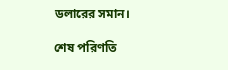ডলারের সমান।

শেষ পরিণতি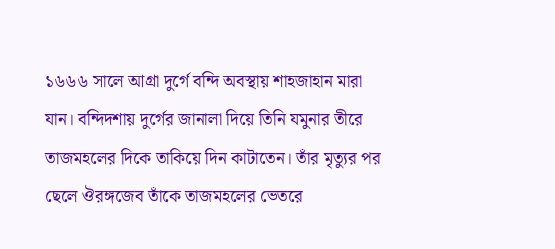১৬৬৬ সালে আগ্রা দুর্গে বন্দি অবস্থায় শাহজাহান মারা যান। বন্দিদশায় দুর্গের জানালা দিয়ে তিনি যমুনার তীরে তাজমহলের দিকে তাকিয়ে দিন কাটাতেন। তাঁর মৃত্যুর পর ছেলে ঔরঙ্গজেব তাঁকে তাজমহলের ভেতরে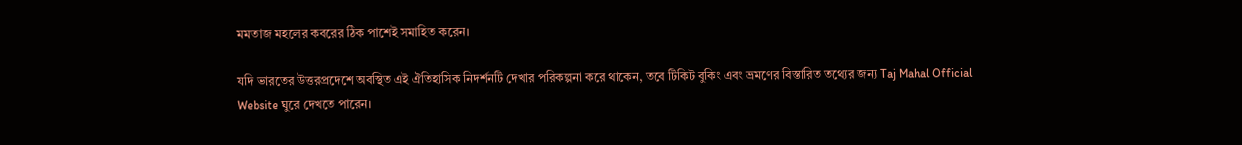মমতাজ মহলের কবরের ঠিক পাশেই সমাহিত করেন।

যদি ভারতের উত্তরপ্রদেশে অবস্থিত এই ঐতিহাসিক নিদর্শনটি দেখার পরিকল্পনা করে থাকেন, তবে টিকিট বুকিং এবং ভ্রমণের বিস্তারিত তথ্যের জন্য Taj Mahal Official Website ঘুরে দেখতে পারেন।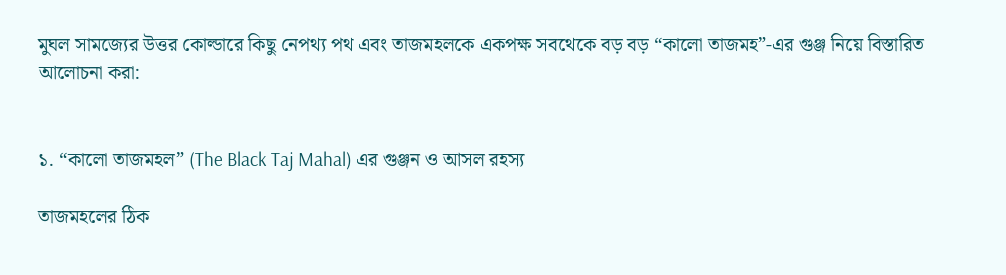মুঘল সামজ্যের উত্তর কোল্ডারে কিছু নেপথ্য পথ এবং তাজমহলকে একপক্ষ সবথেকে বড় বড় “কালো তাজমহ”-এর গুঞ্জ নিয়ে বিস্তারিত আলোচনা করা:


১. “কালো তাজমহল” (The Black Taj Mahal) এর গুঞ্জন ও আসল রহস্য

তাজমহলের ঠিক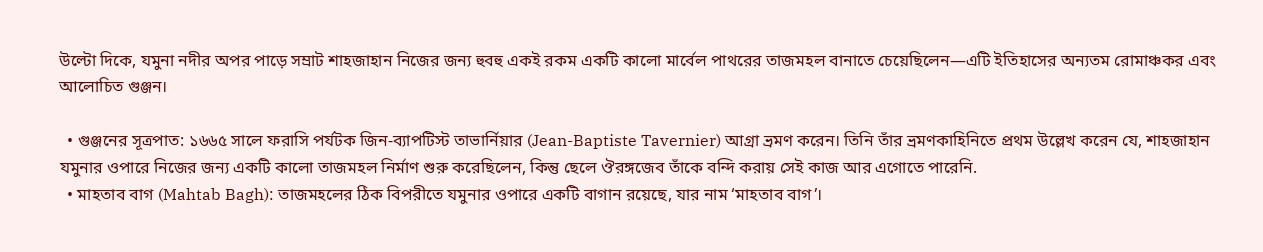উল্টো দিকে, যমুনা নদীর অপর পাড়ে সম্রাট শাহজাহান নিজের জন্য হুবহু একই রকম একটি কালো মার্বেল পাথরের তাজমহল বানাতে চেয়েছিলেন—এটি ইতিহাসের অন্যতম রোমাঞ্চকর এবং আলোচিত গুঞ্জন।

  • গুঞ্জনের সূত্রপাত: ১৬৬৫ সালে ফরাসি পর্যটক জিন-ব্যাপটিস্ট তাভার্নিয়ার (Jean-Baptiste Tavernier) আগ্রা ভ্রমণ করেন। তিনি তাঁর ভ্রমণকাহিনিতে প্রথম উল্লেখ করেন যে, শাহজাহান যমুনার ওপারে নিজের জন্য একটি কালো তাজমহল নির্মাণ শুরু করেছিলেন, কিন্তু ছেলে ঔরঙ্গজেব তাঁকে বন্দি করায় সেই কাজ আর এগোতে পারেনি.
  • মাহতাব বাগ (Mahtab Bagh): তাজমহলের ঠিক বিপরীতে যমুনার ওপারে একটি বাগান রয়েছে, যার নাম ‘মাহতাব বাগ’।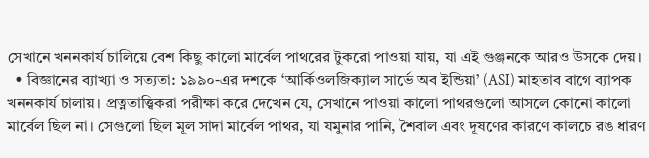সেখানে খননকার্য চালিয়ে বেশ কিছু কালো মার্বেল পাথরের টুকরো পাওয়া যায়, যা এই গুঞ্জনকে আরও উসকে দেয়।
  • বিজ্ঞানের ব্যাখ্যা ও সত্যতা: ১৯৯০-এর দশকে ‘আর্কিওলজিক্যাল সার্ভে অব ইন্ডিয়া’ (ASI) মাহতাব বাগে ব্যাপক খননকার্য চালায়। প্রত্নতাত্ত্বিকরা পরীক্ষা করে দেখেন যে, সেখানে পাওয়া কালো পাথরগুলো আসলে কোনো কালো মার্বেল ছিল না। সেগুলো ছিল মূল সাদা মার্বেল পাথর, যা যমুনার পানি, শৈবাল এবং দূষণের কারণে কালচে রঙ ধারণ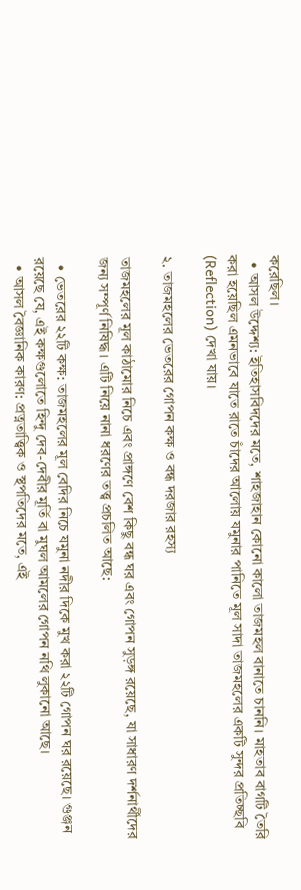করেছিল।
  • আসল উদ্দেশ্য: ইতিহাসবিদদের মতে, শাহজাহান কোনো কালো তাজমহল বানাতে চাননি। মাহতাব বাগটি তৈরি করা হয়েছিল এমনভাবে যাতে রাতে চাঁদের আলোয় যমুনার পানিতে মূল সাদা তাজমহলের একটি সুন্দর প্রতিচ্ছবি (Reflection) দেখা যায়।

২. তাজমহলের ভেতরের গোপন কক্ষ ও বন্ধ দরজার রহস্য

তাজমহলের মূল কাঠামোর নিচে এবং প্রাঙ্গণে বেশ কিছু বন্ধ ঘর এবং গোপন সুড়ঙ্গ রয়েছে, যা সাধারণ দর্শনার্থীদের জন্য সম্পূর্ণ নিষিদ্ধ। এটি নিয়ে নানা ধরণের তত্ত্ব প্রচলিত আছে:

  • ভেতরের ২২টি কক্ষ: তাজমহলের মূল বেদির নিচে যমুনা নদীর দিকে মুখ করা ২২টি গোপন ঘর রয়েছে। গুঞ্জন রয়েছে যে, এই কক্ষগুলোতে হিন্দু দেব-দেবীর মূর্তি বা মুঘল আমলের গোপন নথি লুকানো আছে।
  • আসল বৈজ্ঞানিক কারণ: প্রত্নতাত্ত্বিক ও স্থপতিদের মতে, এই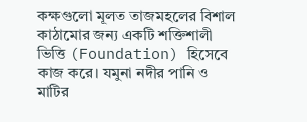কক্ষগুলো মূলত তাজমহলের বিশাল কাঠামোর জন্য একটি শক্তিশালী ভিত্তি (Foundation) হিসেবে কাজ করে। যমুনা নদীর পানি ও মাটির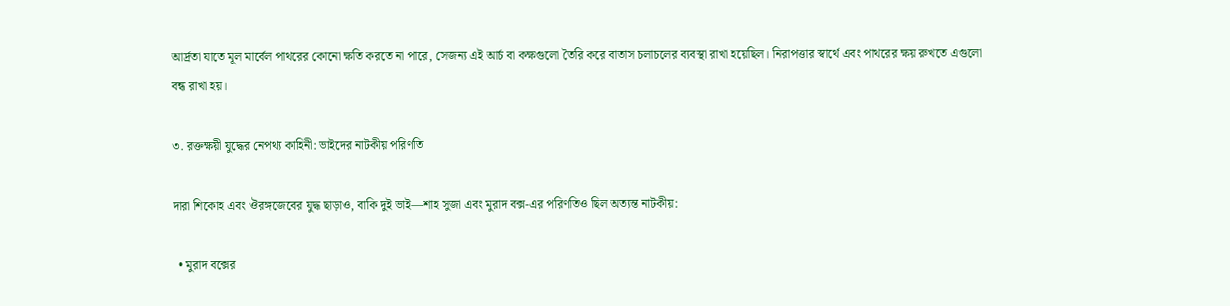আর্দ্রতা যাতে মূল মার্বেল পাথরের কোনো ক্ষতি করতে না পারে, সেজন্য এই আর্চ বা কক্ষগুলো তৈরি করে বাতাস চলাচলের ব্যবস্থা রাখা হয়েছিল। নিরাপত্তার স্বার্থে এবং পাথরের ক্ষয় রুখতে এগুলো বন্ধ রাখা হয়।

৩. রক্তক্ষয়ী যুদ্ধের নেপথ্য কাহিনী: ভাইদের নাটকীয় পরিণতি

দারা শিকোহ এবং ঔরঙ্গজেবের যুদ্ধ ছাড়াও, বাকি দুই ভাই—শাহ সুজা এবং মুরাদ বক্স-এর পরিণতিও ছিল অত্যন্ত নাটকীয়:

  • মুরাদ বক্সের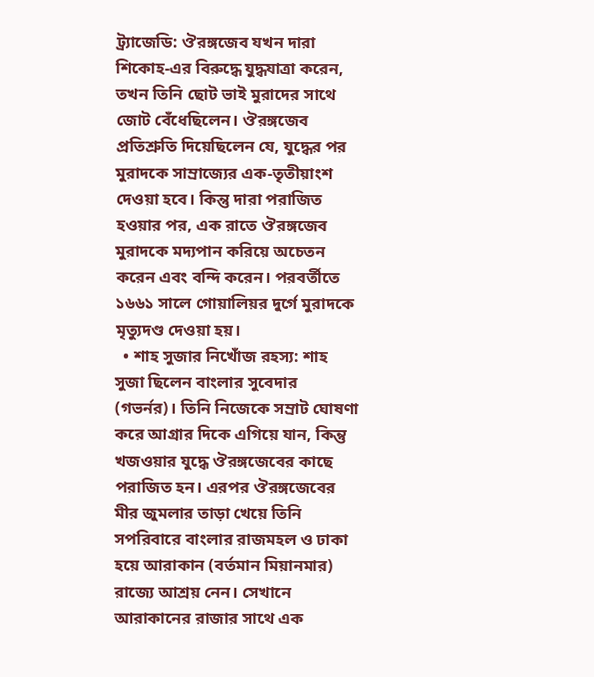ট্র্যাজেডি: ঔরঙ্গজেব যখন দারা শিকোহ-এর বিরুদ্ধে যুদ্ধযাত্রা করেন, তখন তিনি ছোট ভাই মুরাদের সাথে জোট বেঁধেছিলেন। ঔরঙ্গজেব প্রতিশ্রুতি দিয়েছিলেন যে, যুদ্ধের পর মুরাদকে সাম্রাজ্যের এক-তৃতীয়াংশ দেওয়া হবে। কিন্তু দারা পরাজিত হওয়ার পর, এক রাতে ঔরঙ্গজেব মুরাদকে মদ্যপান করিয়ে অচেতন করেন এবং বন্দি করেন। পরবর্তীতে ১৬৬১ সালে গোয়ালিয়র দুর্গে মুরাদকে মৃত্যুদণ্ড দেওয়া হয়।
  • শাহ সুজার নিখোঁজ রহস্য: শাহ সুজা ছিলেন বাংলার সুবেদার (গভর্নর)। তিনি নিজেকে সম্রাট ঘোষণা করে আগ্রার দিকে এগিয়ে যান, কিন্তু খজওয়ার যুদ্ধে ঔরঙ্গজেবের কাছে পরাজিত হন। এরপর ঔরঙ্গজেবের মীর জুমলার তাড়া খেয়ে তিনি সপরিবারে বাংলার রাজমহল ও ঢাকা হয়ে আরাকান (বর্তমান মিয়ানমার) রাজ্যে আশ্রয় নেন। সেখানে আরাকানের রাজার সাথে এক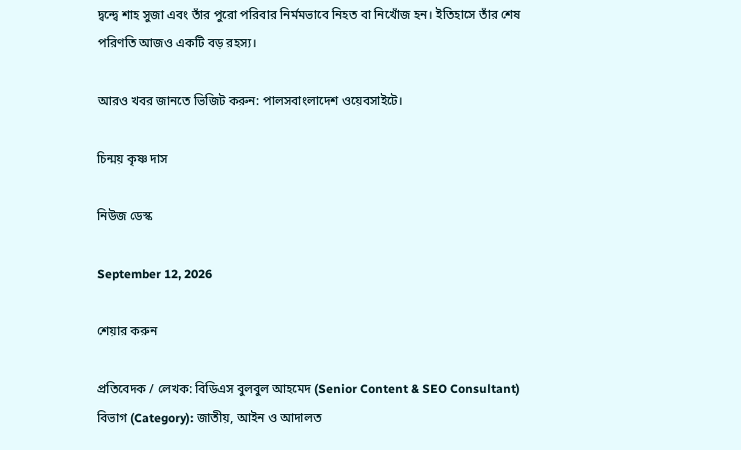দ্বন্দ্বে শাহ সুজা এবং তাঁর পুরো পরিবার নির্মমভাবে নিহত বা নিখোঁজ হন। ইতিহাসে তাঁর শেষ পরিণতি আজও একটি বড় রহস্য।

আরও খবর জানতে ভিজিট করুন: পালসবাংলাদেশ ওয়েবসাইটে।

চিন্ময় কৃষ্ণ দাস

নিউজ ডেস্ক

September 12, 2026

শেয়ার করুন

প্রতিবেদক / লেখক: বিডিএস বুলবুল আহমেদ (Senior Content & SEO Consultant)
বিভাগ (Category): জাতীয়, আইন ও আদালত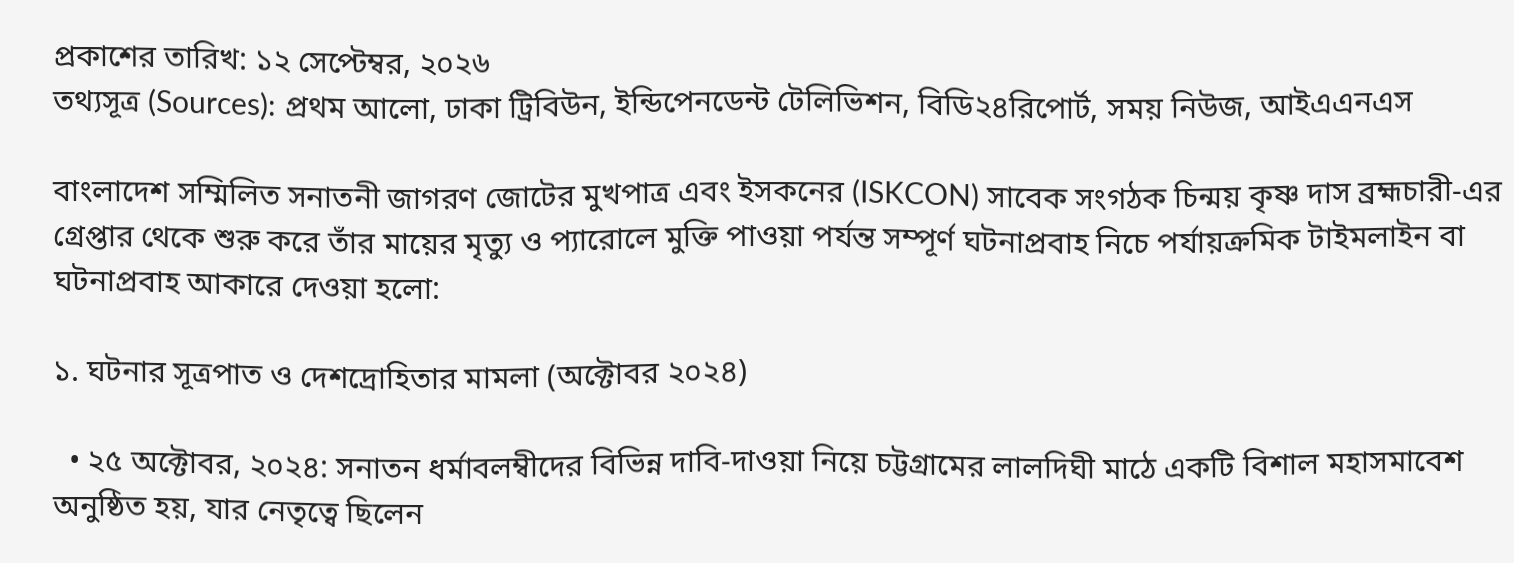প্রকাশের তারিখ: ১২ সেপ্টেম্বর, ২০২৬
তথ্যসূত্র (Sources): প্রথম আলো, ঢাকা ট্রিবিউন, ইন্ডিপেনডেন্ট টেলিভিশন, বিডি২৪রিপোর্ট, সময় নিউজ, আইএএনএস

বাংলাদেশ সম্মিলিত সনাতনী জাগরণ জোটের মুখপাত্র এবং ইসকনের (ISKCON) সাবেক সংগঠক চিন্ময় কৃষ্ণ দাস ব্রহ্মচারী-এর গ্রেপ্তার থেকে শুরু করে তাঁর মায়ের মৃত্যু ও প্যারোলে মুক্তি পাওয়া পর্যন্ত সম্পূর্ণ ঘটনাপ্রবাহ নিচে পর্যায়ক্রমিক টাইমলাইন বা ঘটনাপ্রবাহ আকারে দেওয়া হলো:

১. ঘটনার সূত্রপাত ও দেশদ্রোহিতার মামলা (অক্টোবর ২০২৪)

  • ২৫ অক্টোবর, ২০২৪: সনাতন ধর্মাবলম্বীদের বিভিন্ন দাবি-দাওয়া নিয়ে চট্টগ্রামের লালদিঘী মাঠে একটি বিশাল মহাসমাবেশ অনুষ্ঠিত হয়, যার নেতৃত্বে ছিলেন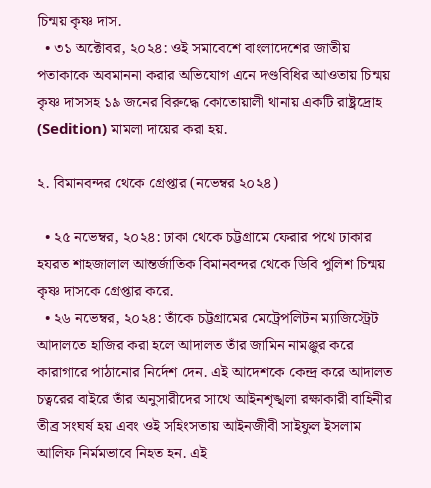চিন্ময় কৃষ্ণ দাস.
  • ৩১ অক্টোবর, ২০২৪: ওই সমাবেশে বাংলাদেশের জাতীয় পতাকাকে অবমাননা করার অভিযোগ এনে দণ্ডবিধির আওতায় চিন্ময় কৃষ্ণ দাসসহ ১৯ জনের বিরুদ্ধে কোতোয়ালী থানায় একটি রাষ্ট্রদ্রোহ (Sedition) মামলা দায়ের করা হয়.

২. বিমানবন্দর থেকে গ্রেপ্তার (নভেম্বর ২০২৪)

  • ২৫ নভেম্বর, ২০২৪: ঢাকা থেকে চট্টগ্রামে ফেরার পথে ঢাকার হযরত শাহজালাল আন্তর্জাতিক বিমানবন্দর থেকে ডিবি পুলিশ চিন্ময় কৃষ্ণ দাসকে গ্রেপ্তার করে.
  • ২৬ নভেম্বর, ২০২৪: তাঁকে চট্টগ্রামের মেট্রেপলিটন ম্যাজিস্ট্রেট আদালতে হাজির করা হলে আদালত তাঁর জামিন নামঞ্জুর করে কারাগারে পাঠানোর নির্দেশ দেন. এই আদেশকে কেন্দ্র করে আদালত চত্বরের বাইরে তাঁর অনুসারীদের সাথে আইনশৃঙ্খলা রক্ষাকারী বাহিনীর তীব্র সংঘর্ষ হয় এবং ওই সহিংসতায় আইনজীবী সাইফুল ইসলাম আলিফ নির্মমভাবে নিহত হন. এই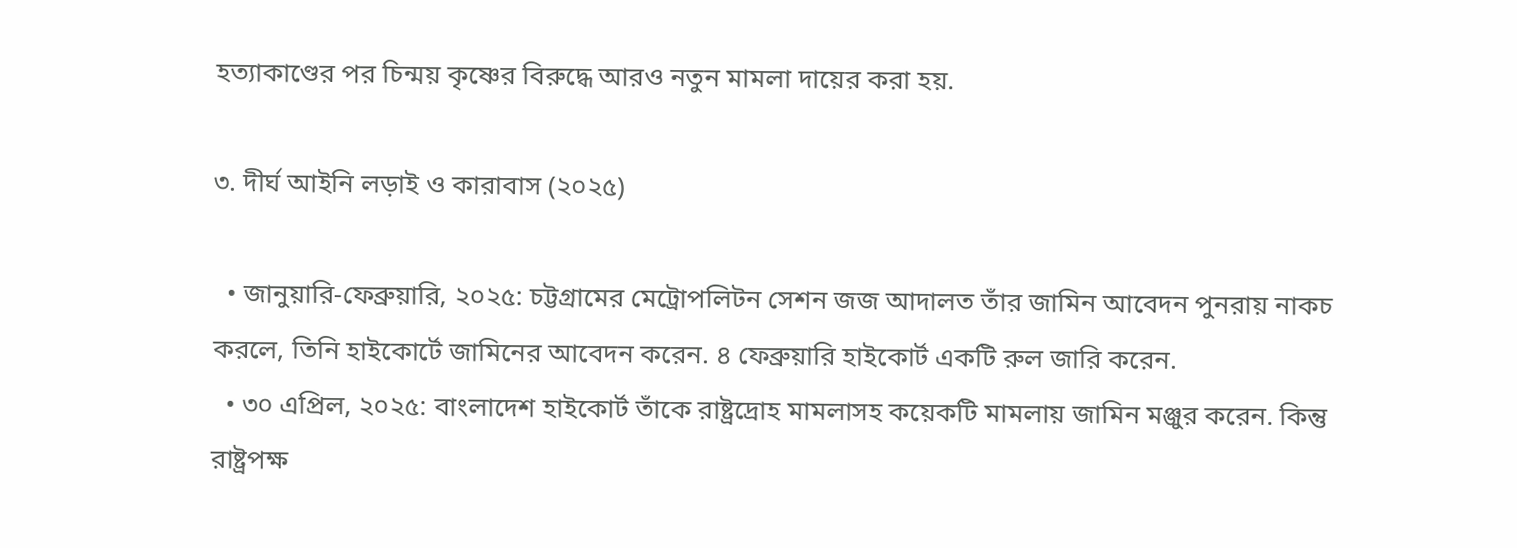হত্যাকাণ্ডের পর চিন্ময় কৃষ্ণের বিরুদ্ধে আরও নতুন মামলা দায়ের করা হয়.

৩. দীর্ঘ আইনি লড়াই ও কারাবাস (২০২৫)

  • জানুয়ারি-ফেব্রুয়ারি, ২০২৫: চট্টগ্রামের মেট্রোপলিটন সেশন জজ আদালত তাঁর জামিন আবেদন পুনরায় নাকচ করলে, তিনি হাইকোর্টে জামিনের আবেদন করেন. ৪ ফেব্রুয়ারি হাইকোর্ট একটি রুল জারি করেন.
  • ৩০ এপ্রিল, ২০২৫: বাংলাদেশ হাইকোর্ট তাঁকে রাষ্ট্রদ্রোহ মামলাসহ কয়েকটি মামলায় জামিন মঞ্জুর করেন. কিন্তু রাষ্ট্রপক্ষ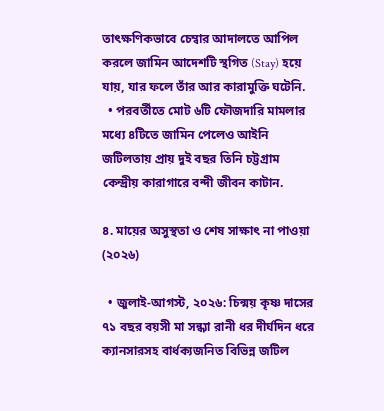তাৎক্ষণিকভাবে চেম্বার আদালতে আপিল করলে জামিন আদেশটি স্থগিত (Stay) হয়ে যায়, যার ফলে তাঁর আর কারামুক্তি ঘটেনি.
  • পরবর্তীতে মোট ৬টি ফৌজদারি মামলার মধ্যে ৪টিতে জামিন পেলেও আইনি জটিলতায় প্রায় দুই বছর তিনি চট্টগ্রাম কেন্দ্রীয় কারাগারে বন্দী জীবন কাটান.

৪. মায়ের অসুস্থতা ও শেষ সাক্ষাৎ না পাওয়া (২০২৬)

  • জুলাই-আগস্ট, ২০২৬: চিন্ময় কৃষ্ণ দাসের ৭১ বছর বয়সী মা সন্ধ্যা রানী ধর দীর্ঘদিন ধরে ক্যানসারসহ বার্ধক্যজনিত বিভিন্ন জটিল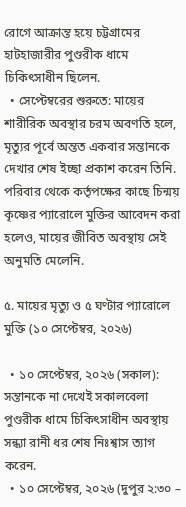রোগে আক্রান্ত হয়ে চট্টগ্রামের হাটহাজারীর পুণ্ডরীক ধামে চিকিৎসাধীন ছিলেন.
  • সেপ্টেম্বরের শুরুতে: মায়ের শারীরিক অবস্থার চরম অবণতি হলে, মৃত্যুর পূর্বে অন্তত একবার সন্তানকে দেখার শেষ ইচ্ছা প্রকাশ করেন তিনি. পরিবার থেকে কর্তৃপক্ষের কাছে চিন্ময় কৃষ্ণের প্যারোলে মুক্তির আবেদন করা হলেও, মায়ের জীবিত অবস্থায় সেই অনুমতি মেলেনি.

৫. মায়ের মৃত্যু ও ৫ ঘণ্টার প্যারোলে মুক্তি (১০ সেপ্টেম্বর, ২০২৬)

  • ১০ সেপ্টেম্বর, ২০২৬ (সকাল): সন্তানকে না দেখেই সকালবেলা পুণ্ডরীক ধামে চিকিৎসাধীন অবস্থায় সন্ধ্যা রানী ধর শেষ নিঃশ্বাস ত্যাগ করেন.
  • ১০ সেপ্টেম্বর, ২০২৬ (দুপুর ২:৩০ –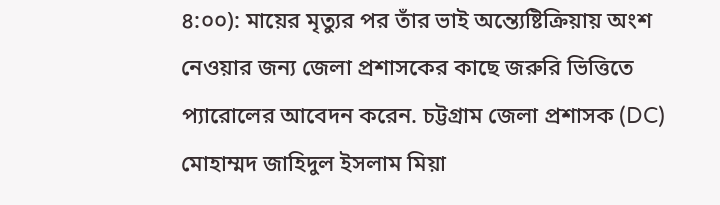৪:০০): মায়ের মৃত্যুর পর তাঁর ভাই অন্ত্যেষ্টিক্রিয়ায় অংশ নেওয়ার জন্য জেলা প্রশাসকের কাছে জরুরি ভিত্তিতে প্যারোলের আবেদন করেন. চট্টগ্রাম জেলা প্রশাসক (DC) মোহাম্মদ জাহিদুল ইসলাম মিয়া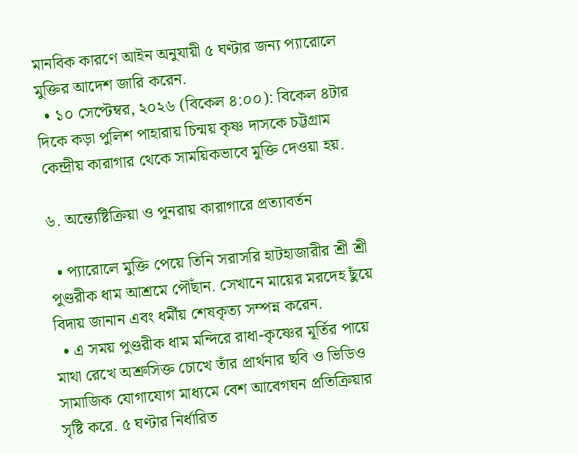মানবিক কারণে আইন অনুযায়ী ৫ ঘণ্টার জন্য প্যারোলে মুক্তির আদেশ জারি করেন.
  • ১০ সেপ্টেম্বর, ২০২৬ (বিকেল ৪:০০): বিকেল ৪টার দিকে কড়া পুলিশ পাহারায় চিন্ময় কৃষ্ণ দাসকে চট্টগ্রাম কেন্দ্রীয় কারাগার থেকে সাময়িকভাবে মুক্তি দেওয়া হয়.

৬. অন্ত্যেষ্টিক্রিয়া ও পুনরায় কারাগারে প্রত্যাবর্তন

  • প্যারোলে মুক্তি পেয়ে তিনি সরাসরি হাটহাজারীর শ্রী শ্রী পুণ্ডরীক ধাম আশ্রমে পৌঁছান. সেখানে মায়ের মরদেহ ছুঁয়ে বিদায় জানান এবং ধর্মীয় শেষকৃত্য সম্পন্ন করেন.
  • এ সময় পুণ্ডরীক ধাম মন্দিরে রাধা-কৃষ্ণের মূর্তির পায়ে মাথা রেখে অশ্রুসিক্ত চোখে তাঁর প্রার্থনার ছবি ও ভিডিও সামাজিক যোগাযোগ মাধ্যমে বেশ আবেগঘন প্রতিক্রিয়ার সৃষ্টি করে. ৫ ঘণ্টার নির্ধারিত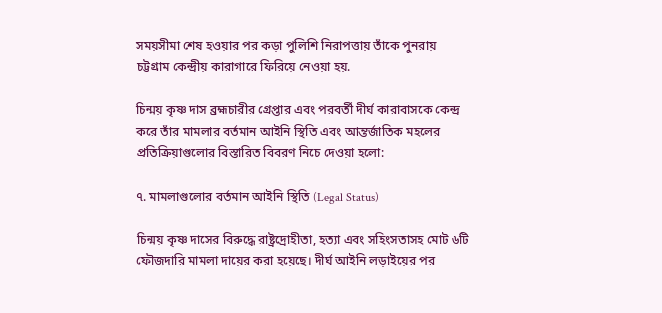সময়সীমা শেষ হওয়ার পর কড়া পুলিশি নিরাপত্তায় তাঁকে পুনরায় চট্টগ্রাম কেন্দ্রীয় কারাগারে ফিরিয়ে নেওয়া হয়.

চিন্ময় কৃষ্ণ দাস ব্রহ্মচারীর গ্রেপ্তার এবং পরবর্তী দীর্ঘ কারাবাসকে কেন্দ্র করে তাঁর মামলার বর্তমান আইনি স্থিতি এবং আন্তর্জাতিক মহলের প্রতিক্রিয়াগুলোর বিস্তারিত বিবরণ নিচে দেওয়া হলো:

৭. মামলাগুলোর বর্তমান আইনি স্থিতি (Legal Status)

চিন্ময় কৃষ্ণ দাসের বিরুদ্ধে রাষ্ট্রদ্রোহীতা, হত্যা এবং সহিংসতাসহ মোট ৬টি ফৌজদারি মামলা দায়ের করা হয়েছে। দীর্ঘ আইনি লড়াইয়ের পর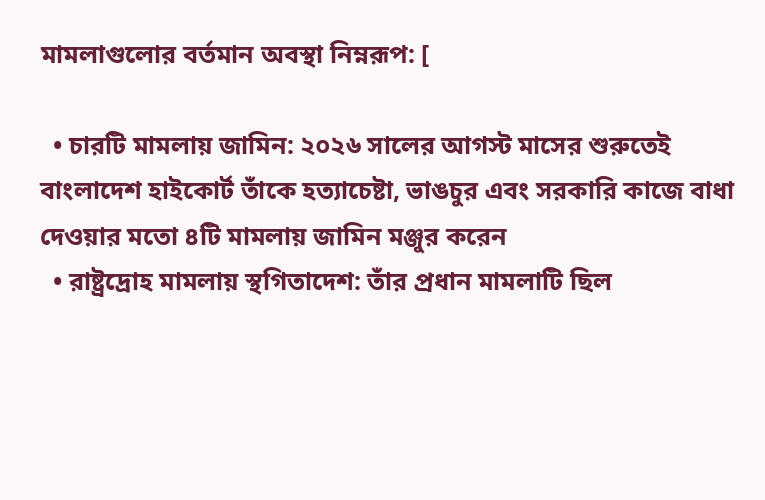মামলাগুলোর বর্তমান অবস্থা নিম্নরূপ: [

  • চারটি মামলায় জামিন: ২০২৬ সালের আগস্ট মাসের শুরুতেই বাংলাদেশ হাইকোর্ট তাঁকে হত্যাচেষ্টা, ভাঙচুর এবং সরকারি কাজে বাধা দেওয়ার মতো ৪টি মামলায় জামিন মঞ্জুর করেন
  • রাষ্ট্রদ্রোহ মামলায় স্থগিতাদেশ: তাঁর প্রধান মামলাটি ছিল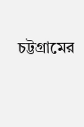চট্টগ্রামের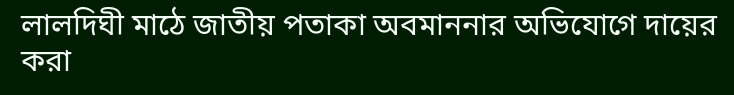লালদিঘী মাঠে জাতীয় পতাকা অবমাননার অভিযোগে দায়ের করা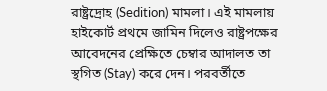রাষ্ট্রদ্রোহ (Sedition) মামলা। এই মামলায় হাইকোর্ট প্রথমে জামিন দিলেও রাষ্ট্রপক্ষের আবেদনের প্রেক্ষিতে চেম্বার আদালত তা স্থগিত (Stay) করে দেন। পরবর্তীতে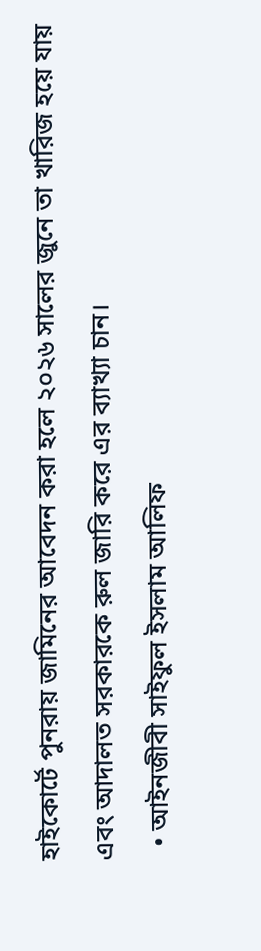হাইকোর্টে পুনরায় জামিনের আবেদন করা হলে ২০২৬ সালের জুনে তা খারিজ হয়ে যায় এবং আদালত সরকারকে রুল জারি করে এর ব্যাখ্যা চান।
  • আইনজীবী সাইফুল ইসলাম আলিফ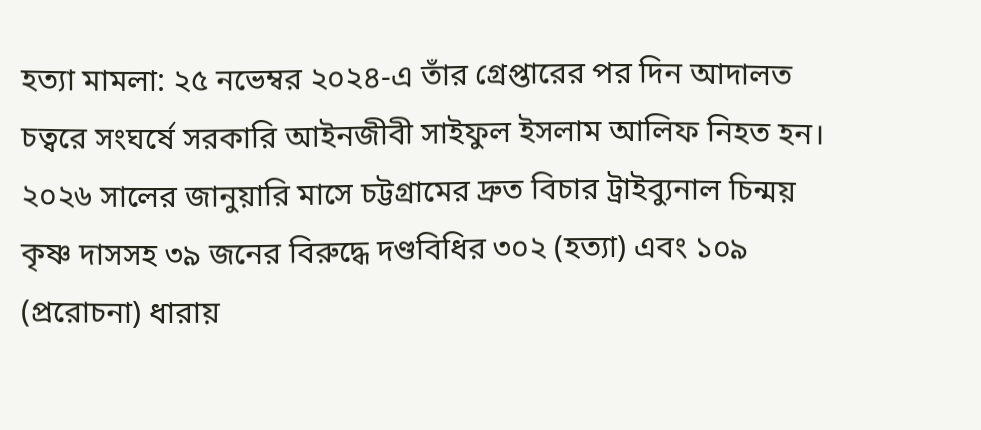হত্যা মামলা: ২৫ নভেম্বর ২০২৪-এ তাঁর গ্রেপ্তারের পর দিন আদালত চত্বরে সংঘর্ষে সরকারি আইনজীবী সাইফুল ইসলাম আলিফ নিহত হন। ২০২৬ সালের জানুয়ারি মাসে চট্টগ্রামের দ্রুত বিচার ট্রাইব্যুনাল চিন্ময় কৃষ্ণ দাসসহ ৩৯ জনের বিরুদ্ধে দণ্ডবিধির ৩০২ (হত্যা) এবং ১০৯ (প্ররোচনা) ধারায়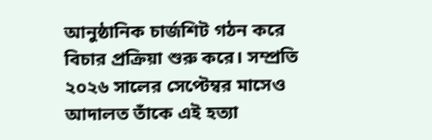আনুষ্ঠানিক চার্জশিট গঠন করে বিচার প্রক্রিয়া শুরু করে। সম্প্রতি ২০২৬ সালের সেপ্টেম্বর মাসেও আদালত তাঁকে এই হত্যা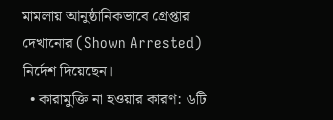মামলায় আনুষ্ঠানিকভাবে গ্রেপ্তার দেখানোর (Shown Arrested) নির্দেশ দিয়েছেন।
  • কারামুক্তি না হওয়ার কারণ: ৬টি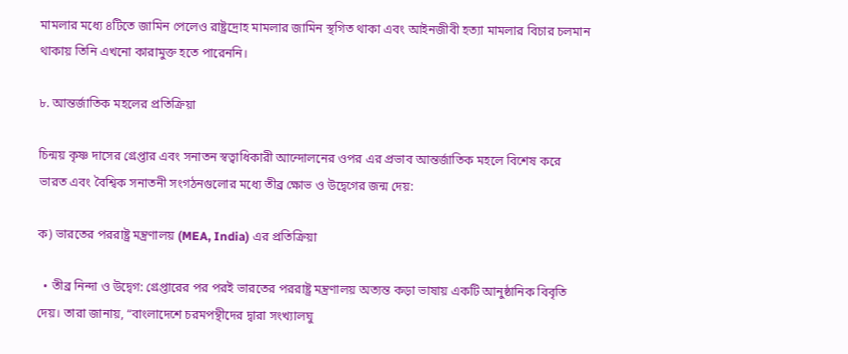মামলার মধ্যে ৪টিতে জামিন পেলেও রাষ্ট্রদ্রোহ মামলার জামিন স্থগিত থাকা এবং আইনজীবী হত্যা মামলার বিচার চলমান থাকায় তিনি এখনো কারামুক্ত হতে পারেননি।

৮. আন্তর্জাতিক মহলের প্রতিক্রিয়া

চিন্ময় কৃষ্ণ দাসের গ্রেপ্তার এবং সনাতন স্বত্বাধিকারী আন্দোলনের ওপর এর প্রভাব আন্তর্জাতিক মহলে বিশেষ করে ভারত এবং বৈশ্বিক সনাতনী সংগঠনগুলোর মধ্যে তীব্র ক্ষোভ ও উদ্বেগের জন্ম দেয়:

ক) ভারতের পররাষ্ট্র মন্ত্রণালয় (MEA, India) এর প্রতিক্রিয়া

  • তীব্র নিন্দা ও উদ্বেগ: গ্রেপ্তারের পর পরই ভারতের পররাষ্ট্র মন্ত্রণালয় অত্যন্ত কড়া ভাষায় একটি আনুষ্ঠানিক বিবৃতি দেয়। তারা জানায়, “বাংলাদেশে চরমপন্থীদের দ্বারা সংখ্যালঘু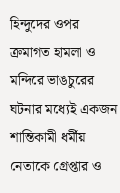হিন্দুদের ওপর ক্রমাগত হামলা ও মন্দিরে ভাঙচুরের ঘটনার মধ্যেই একজন শান্তিকামী ধর্মীয় নেতাকে গ্রেপ্তার ও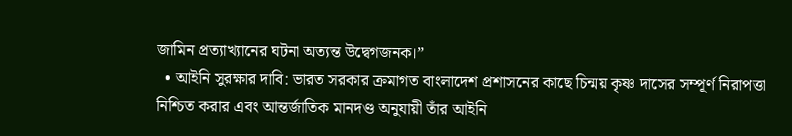জামিন প্রত্যাখ্যানের ঘটনা অত্যন্ত উদ্বেগজনক।”
  • আইনি সুরক্ষার দাবি: ভারত সরকার ক্রমাগত বাংলাদেশ প্রশাসনের কাছে চিন্ময় কৃষ্ণ দাসের সম্পূর্ণ নিরাপত্তা নিশ্চিত করার এবং আন্তর্জাতিক মানদণ্ড অনুযায়ী তাঁর আইনি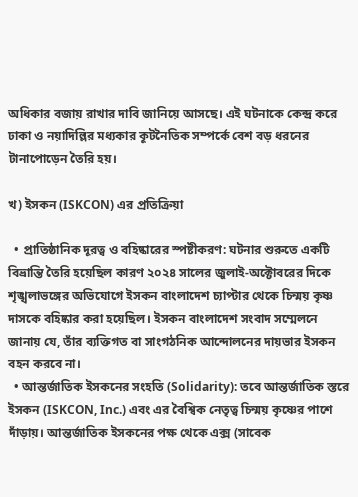অধিকার বজায় রাখার দাবি জানিয়ে আসছে। এই ঘটনাকে কেন্দ্র করে ঢাকা ও নয়াদিল্লির মধ্যকার কূটনৈতিক সম্পর্কে বেশ বড় ধরনের টানাপোড়েন তৈরি হয়।

খ) ইসকন (ISKCON) এর প্রতিক্রিয়া

  • প্রাতিষ্ঠানিক দূরত্ব ও বহিষ্কারের স্পষ্টীকরণ: ঘটনার শুরুতে একটি বিভ্রান্তি তৈরি হয়েছিল কারণ ২০২৪ সালের জুলাই-অক্টোবরের দিকে শৃঙ্খলাভঙ্গের অভিযোগে ইসকন বাংলাদেশ চ্যাপ্টার থেকে চিন্ময় কৃষ্ণ দাসকে বহিষ্কার করা হয়েছিল। ইসকন বাংলাদেশ সংবাদ সম্মেলনে জানায় যে, তাঁর ব্যক্তিগত বা সাংগঠনিক আন্দোলনের দায়ভার ইসকন বহন করবে না।
  • আন্তর্জাতিক ইসকনের সংহতি (Solidarity): তবে আন্তর্জাতিক স্তরে ইসকন (ISKCON, Inc.) এবং এর বৈশ্বিক নেতৃত্ব চিন্ময় কৃষ্ণের পাশে দাঁড়ায়। আন্তর্জাতিক ইসকনের পক্ষ থেকে এক্স (সাবেক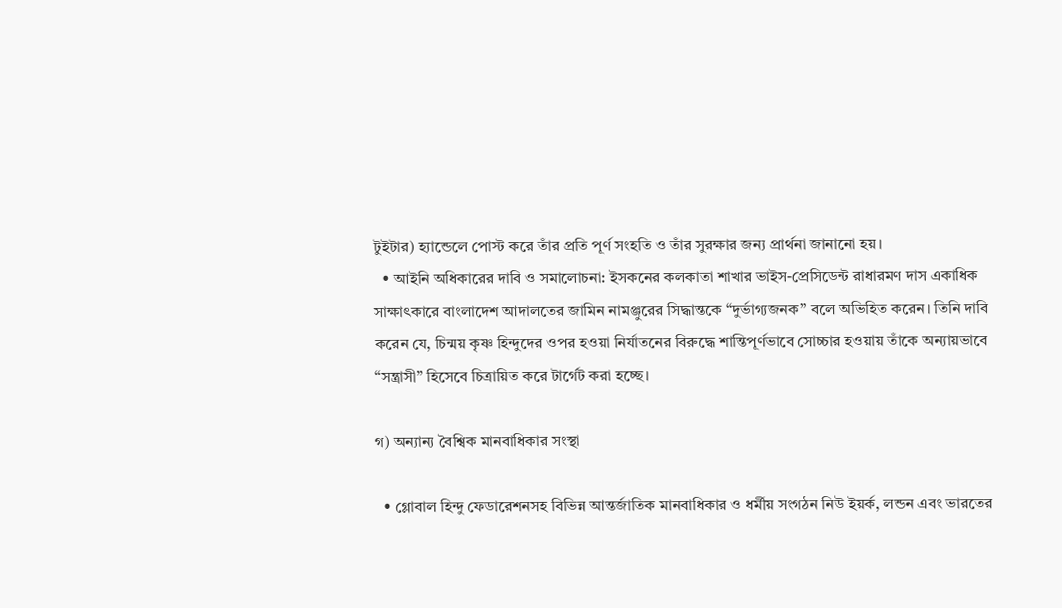টুইটার) হ্যান্ডেলে পোস্ট করে তাঁর প্রতি পূর্ণ সংহতি ও তাঁর সুরক্ষার জন্য প্রার্থনা জানানো হয়।
  • আইনি অধিকারের দাবি ও সমালোচনা: ইসকনের কলকাতা শাখার ভাইস-প্রেসিডেন্ট রাধারমণ দাস একাধিক সাক্ষাৎকারে বাংলাদেশ আদালতের জামিন নামঞ্জুরের সিদ্ধান্তকে “দুর্ভাগ্যজনক” বলে অভিহিত করেন। তিনি দাবি করেন যে, চিন্ময় কৃষ্ণ হিন্দুদের ওপর হওয়া নির্যাতনের বিরুদ্ধে শান্তিপূর্ণভাবে সোচ্চার হওয়ায় তাঁকে অন্যায়ভাবে “সন্ত্রাসী” হিসেবে চিত্রায়িত করে টার্গেট করা হচ্ছে।

গ) অন্যান্য বৈশ্বিক মানবাধিকার সংস্থা

  • গ্লোবাল হিন্দু ফেডারেশনসহ বিভিন্ন আন্তর্জাতিক মানবাধিকার ও ধর্মীয় সংগঠন নিউ ইয়র্ক, লন্ডন এবং ভারতের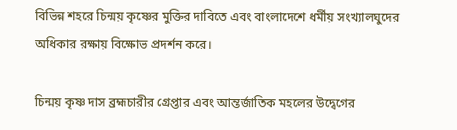বিভিন্ন শহরে চিন্ময় কৃষ্ণের মুক্তির দাবিতে এবং বাংলাদেশে ধর্মীয় সংখ্যালঘুদের অধিকার রক্ষায় বিক্ষোভ প্রদর্শন করে।

চিন্ময় কৃষ্ণ দাস ব্রহ্মচারীর গ্রেপ্তার এবং আন্তর্জাতিক মহলের উদ্বেগের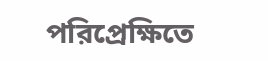পরিপ্রেক্ষিতে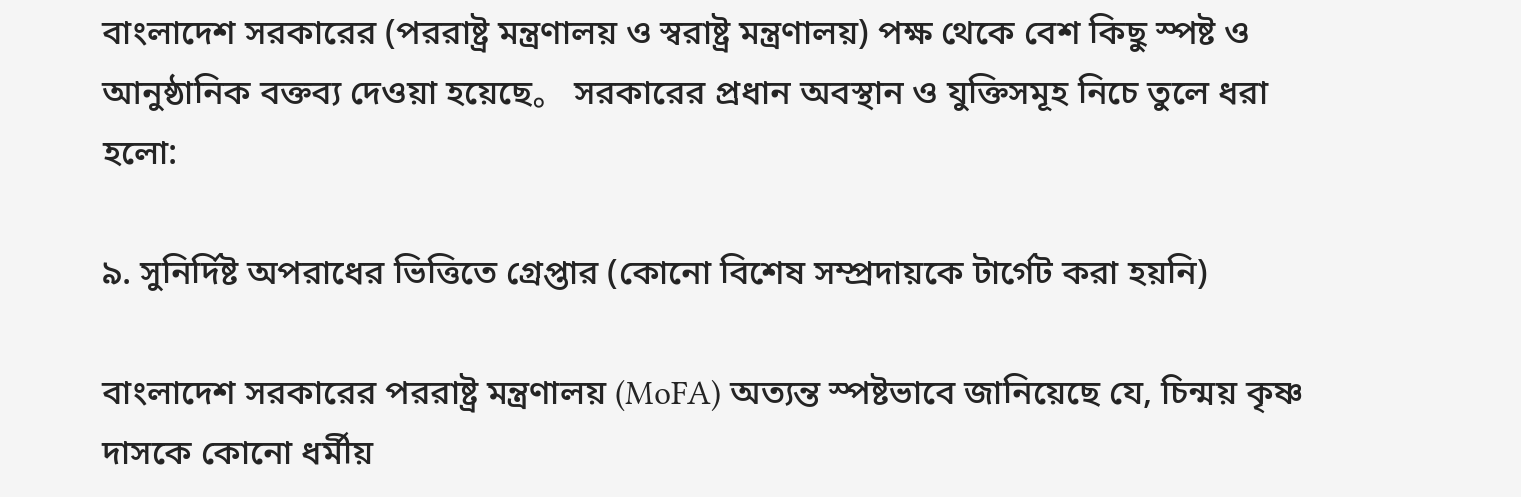বাংলাদেশ সরকারের (পররাষ্ট্র মন্ত্রণালয় ও স্বরাষ্ট্র মন্ত্রণালয়) পক্ষ থেকে বেশ কিছু স্পষ্ট ও আনুষ্ঠানিক বক্তব্য দেওয়া হয়েছে。 সরকারের প্রধান অবস্থান ও যুক্তিসমূহ নিচে তুলে ধরা হলো:

৯. সুনির্দিষ্ট অপরাধের ভিত্তিতে গ্রেপ্তার (কোনো বিশেষ সম্প্রদায়কে টার্গেট করা হয়নি)

বাংলাদেশ সরকারের পররাষ্ট্র মন্ত্রণালয় (MoFA) অত্যন্ত স্পষ্টভাবে জানিয়েছে যে, চিন্ময় কৃষ্ণ দাসকে কোনো ধর্মীয়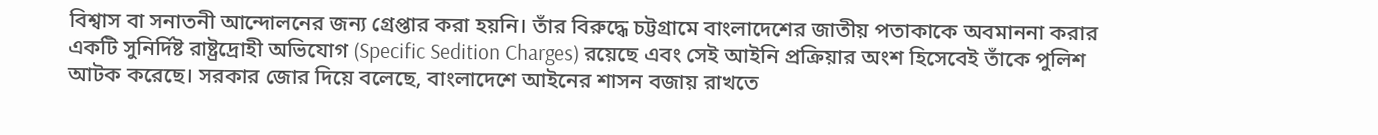বিশ্বাস বা সনাতনী আন্দোলনের জন্য গ্রেপ্তার করা হয়নি। তাঁর বিরুদ্ধে চট্টগ্রামে বাংলাদেশের জাতীয় পতাকাকে অবমাননা করার একটি সুনির্দিষ্ট রাষ্ট্রদ্রোহী অভিযোগ (Specific Sedition Charges) রয়েছে এবং সেই আইনি প্রক্রিয়ার অংশ হিসেবেই তাঁকে পুলিশ আটক করেছে। সরকার জোর দিয়ে বলেছে, বাংলাদেশে আইনের শাসন বজায় রাখতে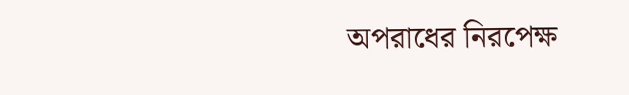অপরাধের নিরপেক্ষ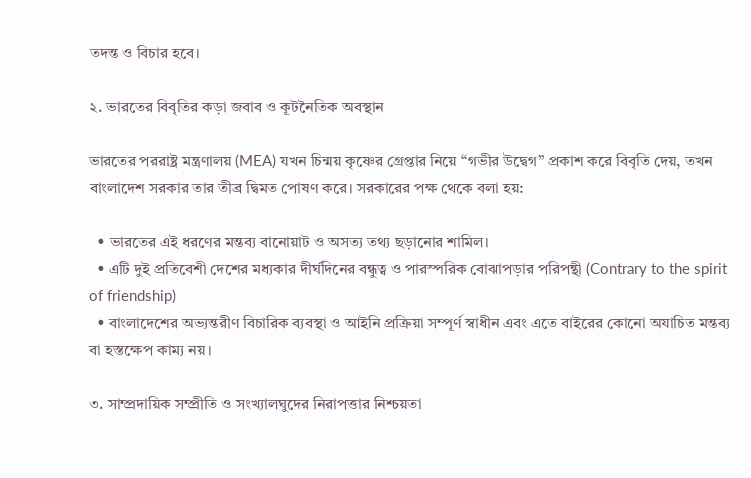তদন্ত ও বিচার হবে।

২. ভারতের বিবৃতির কড়া জবাব ও কূটনৈতিক অবস্থান

ভারতের পররাষ্ট্র মন্ত্রণালয় (MEA) যখন চিন্ময় কৃষ্ণের গ্রেপ্তার নিয়ে “গভীর উদ্বেগ” প্রকাশ করে বিবৃতি দেয়, তখন বাংলাদেশ সরকার তার তীব্র দ্বিমত পোষণ করে। সরকারের পক্ষ থেকে বলা হয়:

  • ভারতের এই ধরণের মন্তব্য বানোয়াট ও অসত্য তথ্য ছড়ানোর শামিল।
  • এটি দুই প্রতিবেশী দেশের মধ্যকার দীর্ঘদিনের বন্ধুত্ব ও পারস্পরিক বোঝাপড়ার পরিপন্থী (Contrary to the spirit of friendship)
  • বাংলাদেশের অভ্যন্তরীণ বিচারিক ব্যবস্থা ও আইনি প্রক্রিয়া সম্পূর্ণ স্বাধীন এবং এতে বাইরের কোনো অযাচিত মন্তব্য বা হস্তক্ষেপ কাম্য নয়।

৩. সাম্প্রদায়িক সম্প্রীতি ও সংখ্যালঘুদের নিরাপত্তার নিশ্চয়তা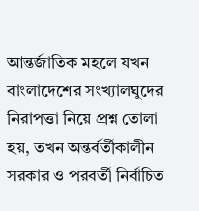আন্তর্জাতিক মহলে যখন বাংলাদেশের সংখ্যালঘুদের নিরাপত্তা নিয়ে প্রশ্ন তোলা হয়, তখন অন্তর্বর্তীকালীন সরকার ও পরবর্তী নির্বাচিত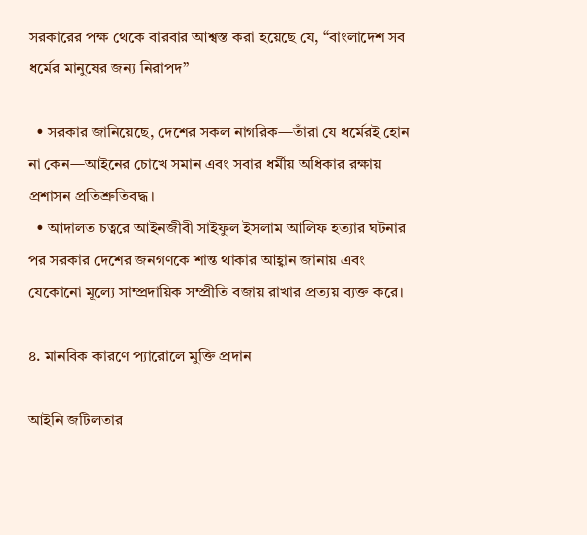সরকারের পক্ষ থেকে বারবার আশ্বস্ত করা হয়েছে যে, “বাংলাদেশ সব ধর্মের মানুষের জন্য নিরাপদ”

  • সরকার জানিয়েছে, দেশের সকল নাগরিক—তাঁরা যে ধর্মেরই হোন না কেন—আইনের চোখে সমান এবং সবার ধর্মীয় অধিকার রক্ষায় প্রশাসন প্রতিশ্রুতিবদ্ধ।
  • আদালত চত্বরে আইনজীবী সাইফুল ইসলাম আলিফ হত্যার ঘটনার পর সরকার দেশের জনগণকে শান্ত থাকার আহ্বান জানায় এবং যেকোনো মূল্যে সাম্প্রদায়িক সম্প্রীতি বজায় রাখার প্রত্যয় ব্যক্ত করে।

৪. মানবিক কারণে প্যারোলে মুক্তি প্রদান

আইনি জটিলতার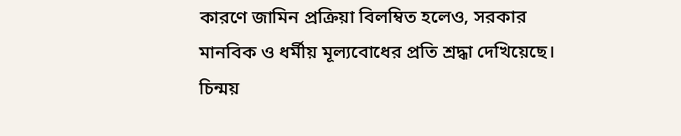কারণে জামিন প্রক্রিয়া বিলম্বিত হলেও, সরকার মানবিক ও ধর্মীয় মূল্যবোধের প্রতি শ্রদ্ধা দেখিয়েছে। চিন্ময়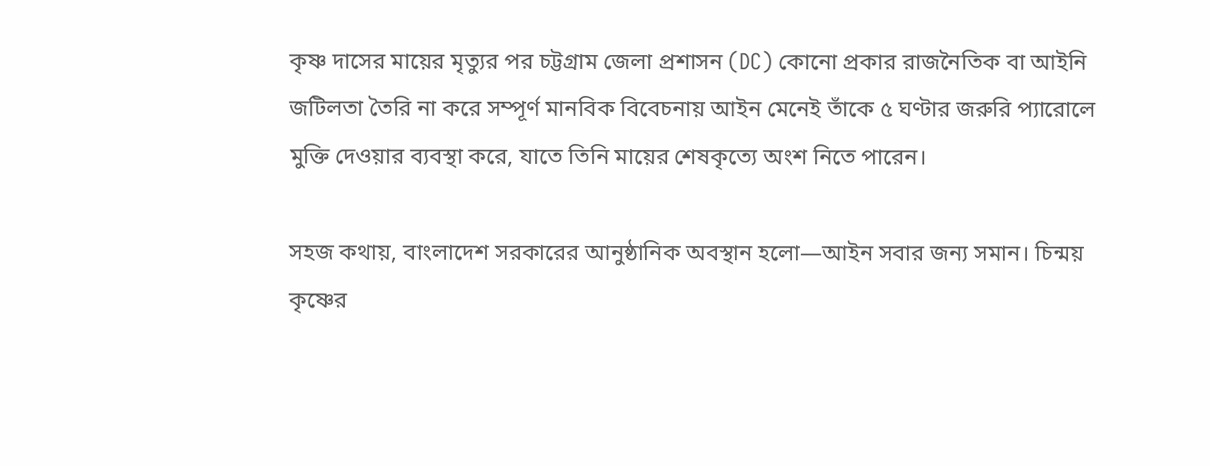কৃষ্ণ দাসের মায়ের মৃত্যুর পর চট্টগ্রাম জেলা প্রশাসন (DC) কোনো প্রকার রাজনৈতিক বা আইনি জটিলতা তৈরি না করে সম্পূর্ণ মানবিক বিবেচনায় আইন মেনেই তাঁকে ৫ ঘণ্টার জরুরি প্যারোলে মুক্তি দেওয়ার ব্যবস্থা করে, যাতে তিনি মায়ের শেষকৃত্যে অংশ নিতে পারেন।

সহজ কথায়, বাংলাদেশ সরকারের আনুষ্ঠানিক অবস্থান হলো—আইন সবার জন্য সমান। চিন্ময় কৃষ্ণের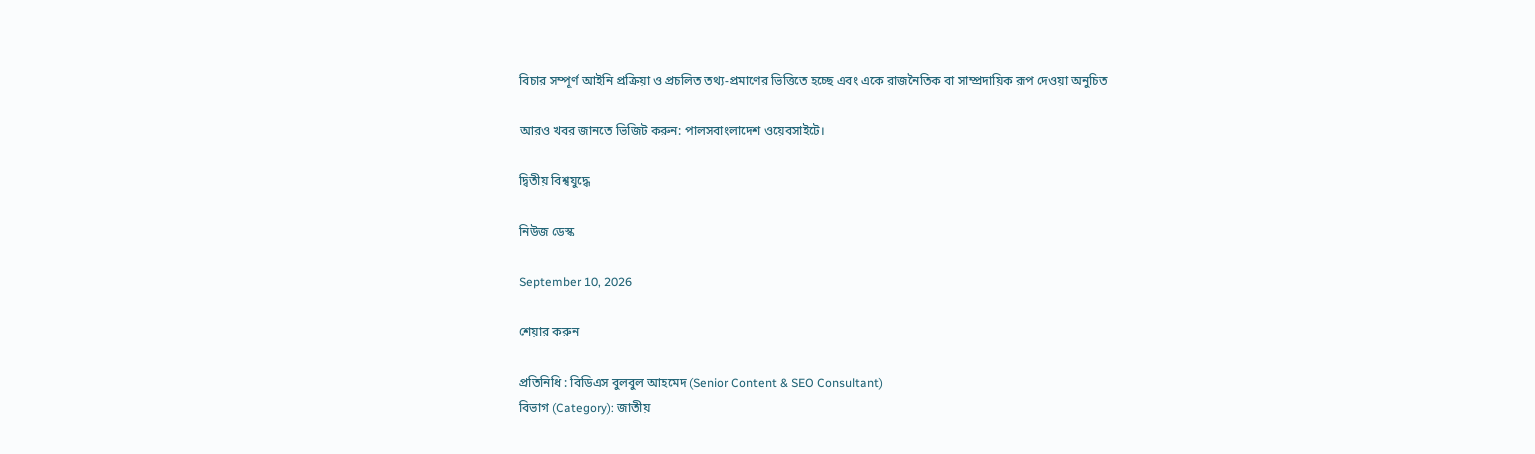বিচার সম্পূর্ণ আইনি প্রক্রিয়া ও প্রচলিত তথ্য-প্রমাণের ভিত্তিতে হচ্ছে এবং একে রাজনৈতিক বা সাম্প্রদায়িক রূপ দেওয়া অনুচিত

আরও খবর জানতে ভিজিট করুন: পালসবাংলাদেশ ওয়েবসাইটে।

দ্বিতীয় বিশ্বযুদ্ধে

নিউজ ডেস্ক

September 10, 2026

শেয়ার করুন

প্রতিনিধি : বিডিএস বুলবুল আহমেদ (Senior Content & SEO Consultant)
বিভাগ (Category): জাতীয়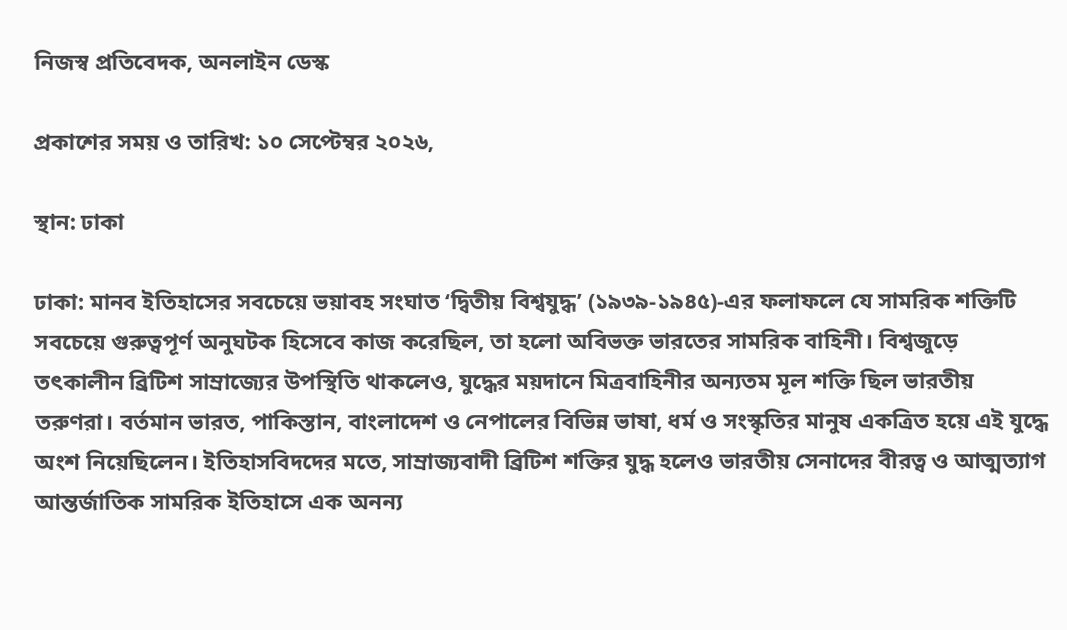নিজস্ব প্রতিবেদক, অনলাইন ডেস্ক

প্রকাশের সময় ও তারিখ: ১০ সেপ্টেম্বর ২০২৬,

স্থান: ঢাকা

ঢাকা: মানব ইতিহাসের সবচেয়ে ভয়াবহ সংঘাত ‘দ্বিতীয় বিশ্বযুদ্ধ’ (১৯৩৯-১৯৪৫)-এর ফলাফলে যে সামরিক শক্তিটি সবচেয়ে গুরুত্বপূর্ণ অনুঘটক হিসেবে কাজ করেছিল, তা হলো অবিভক্ত ভারতের সামরিক বাহিনী। বিশ্বজুড়ে তৎকালীন ব্রিটিশ সাম্রাজ্যের উপস্থিতি থাকলেও, যুদ্ধের ময়দানে মিত্রবাহিনীর অন্যতম মূল শক্তি ছিল ভারতীয় তরুণরা। বর্তমান ভারত, পাকিস্তান, বাংলাদেশ ও নেপালের বিভিন্ন ভাষা, ধর্ম ও সংস্কৃতির মানুষ একত্রিত হয়ে এই যুদ্ধে অংশ নিয়েছিলেন। ইতিহাসবিদদের মতে, সাম্রাজ্যবাদী ব্রিটিশ শক্তির যুদ্ধ হলেও ভারতীয় সেনাদের বীরত্ব ও আত্মত্যাগ আন্তর্জাতিক সামরিক ইতিহাসে এক অনন্য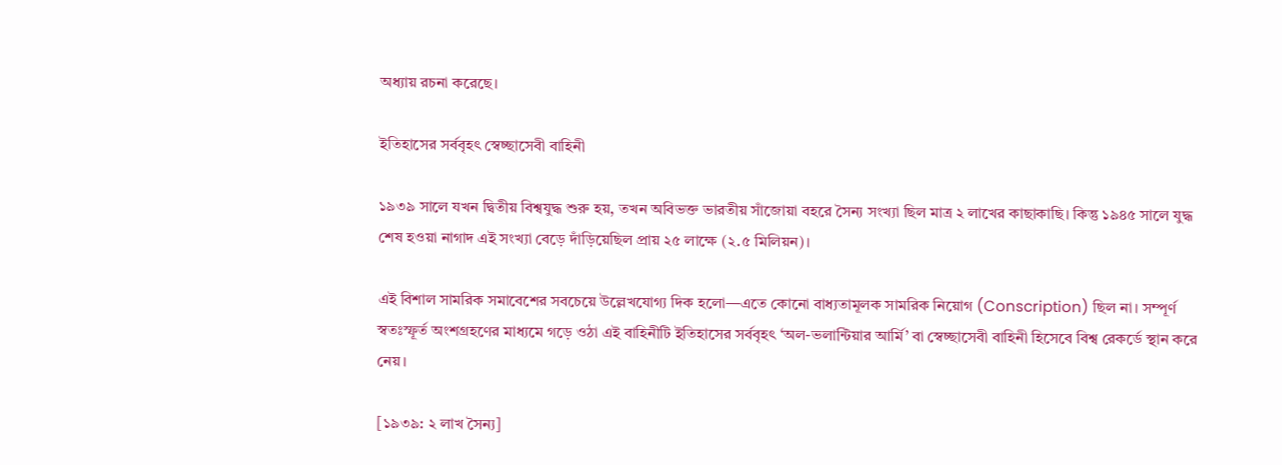অধ্যায় রচনা করেছে।

ইতিহাসের সর্ববৃহৎ স্বেচ্ছাসেবী বাহিনী

১৯৩৯ সালে যখন দ্বিতীয় বিশ্বযুদ্ধ শুরু হয়, তখন অবিভক্ত ভারতীয় সাঁজোয়া বহরে সৈন্য সংখ্যা ছিল মাত্র ২ লাখের কাছাকাছি। কিন্তু ১৯৪৫ সালে যুদ্ধ শেষ হওয়া নাগাদ এই সংখ্যা বেড়ে দাঁড়িয়েছিল প্রায় ২৫ লাক্ষে (২.৫ মিলিয়ন)।

এই বিশাল সামরিক সমাবেশের সবচেয়ে উল্লেখযোগ্য দিক হলো—এতে কোনো বাধ্যতামূলক সামরিক নিয়োগ (Conscription) ছিল না। সম্পূর্ণ স্বতঃস্ফূর্ত অংশগ্রহণের মাধ্যমে গড়ে ওঠা এই বাহিনীটি ইতিহাসের সর্ববৃহৎ ‘অল-ভলান্টিয়ার আর্মি’ বা স্বেচ্ছাসেবী বাহিনী হিসেবে বিশ্ব রেকর্ডে স্থান করে নেয়।

[১৯৩৯: ২ লাখ সৈন্য]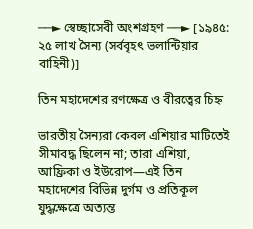──► স্বেচ্ছাসেবী অংশগ্রহণ ──► [১৯৪৫: ২৫ লাখ সৈন্য (সর্ববৃহৎ ভলান্টিয়ার বাহিনী)]

তিন মহাদেশের রণক্ষেত্র ও বীরত্বের চিহ্ন

ভারতীয় সৈন্যরা কেবল এশিয়ার মাটিতেই সীমাবদ্ধ ছিলেন না; তারা এশিয়া, আফ্রিকা ও ইউরোপ—এই তিন মহাদেশের বিভিন্ন দুর্গম ও প্রতিকূল যুদ্ধক্ষেত্রে অত্যন্ত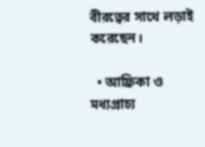বীরত্বের সাথে লড়াই করেছেন।

  • আফ্রিকা ও মধ্যপ্রাচ্য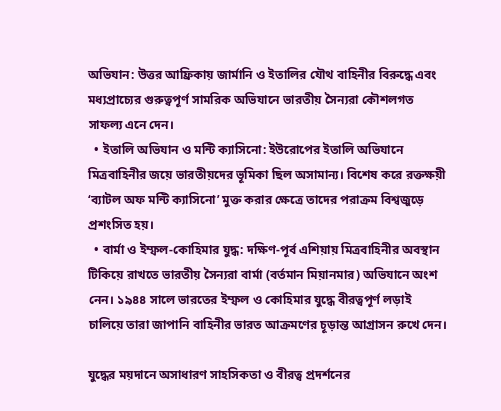অভিযান: উত্তর আফ্রিকায় জার্মানি ও ইতালির যৌথ বাহিনীর বিরুদ্ধে এবং মধ্যপ্রাচ্যের গুরুত্বপূর্ণ সামরিক অভিযানে ভারতীয় সৈন্যরা কৌশলগত সাফল্য এনে দেন।
  • ইতালি অভিযান ও মন্টি ক্যাসিনো: ইউরোপের ইতালি অভিযানে মিত্রবাহিনীর জয়ে ভারতীয়দের ভূমিকা ছিল অসামান্য। বিশেষ করে রক্তক্ষয়ী ‘ব্যাটল অফ মন্টি ক্যাসিনো’ মুক্ত করার ক্ষেত্রে তাদের পরাক্রম বিশ্বজুড়ে প্রশংসিত হয়।
  • বার্মা ও ইম্ফল-কোহিমার যুদ্ধ: দক্ষিণ-পূর্ব এশিয়ায় মিত্রবাহিনীর অবস্থান টিকিয়ে রাখতে ভারতীয় সৈন্যরা বার্মা (বর্তমান মিয়ানমার) অভিযানে অংশ নেন। ১৯৪৪ সালে ভারতের ইম্ফল ও কোহিমার যুদ্ধে বীরত্বপূর্ণ লড়াই চালিয়ে তারা জাপানি বাহিনীর ভারত আক্রমণের চূড়ান্ত আগ্রাসন রুখে দেন।

যুদ্ধের ময়দানে অসাধারণ সাহসিকতা ও বীরত্ব প্রদর্শনের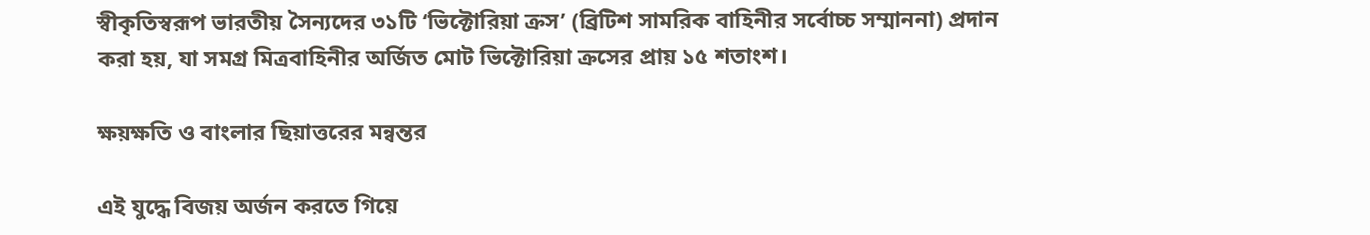স্বীকৃতিস্বরূপ ভারতীয় সৈন্যদের ৩১টি ‘ভিক্টোরিয়া ক্রস’ (ব্রিটিশ সামরিক বাহিনীর সর্বোচ্চ সম্মাননা) প্রদান করা হয়, যা সমগ্র মিত্রবাহিনীর অর্জিত মোট ভিক্টোরিয়া ক্রসের প্রায় ১৫ শতাংশ।

ক্ষয়ক্ষতি ও বাংলার ছিয়াত্তরের মন্বন্তর

এই যুদ্ধে বিজয় অর্জন করতে গিয়ে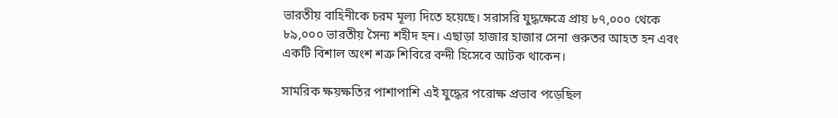ভারতীয় বাহিনীকে চরম মূল্য দিতে হয়েছে। সরাসরি যুদ্ধক্ষেত্রে প্রায় ৮৭,০০০ থেকে ৮৯,০০০ ভারতীয় সৈন্য শহীদ হন। এছাড়া হাজার হাজার সেনা গুরুতর আহত হন এবং একটি বিশাল অংশ শত্রু শিবিরে বন্দী হিসেবে আটক থাকেন।

সামরিক ক্ষয়ক্ষতির পাশাপাশি এই যুদ্ধের পরোক্ষ প্রভাব পড়েছিল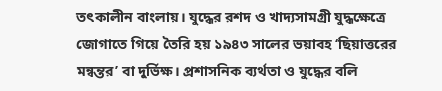তৎকালীন বাংলায়। যুদ্ধের রশদ ও খাদ্যসামগ্রী যুদ্ধক্ষেত্রে জোগাতে গিয়ে তৈরি হয় ১৯৪৩ সালের ভয়াবহ ‘ছিয়াত্তরের মন্বন্তর’ বা দুর্ভিক্ষ। প্রশাসনিক ব্যর্থতা ও যুদ্ধের বলি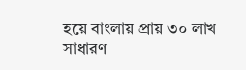হয়ে বাংলায় প্রায় ৩০ লাখ সাধারণ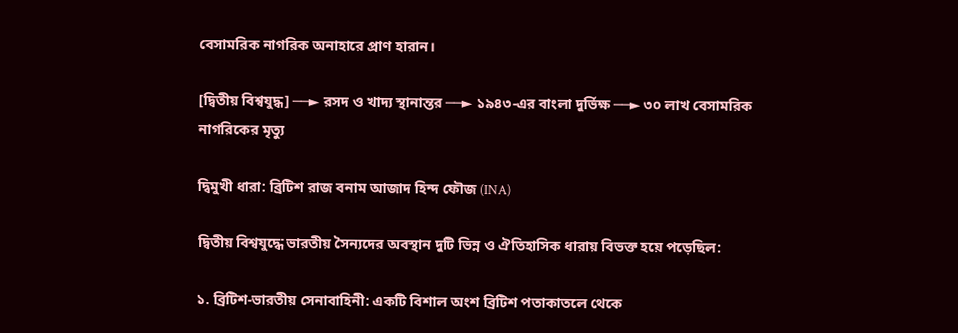বেসামরিক নাগরিক অনাহারে প্রাণ হারান।

[দ্বিতীয় বিশ্বযুদ্ধ] ──► রসদ ও খাদ্য স্থানান্তর ──► ১৯৪৩-এর বাংলা দুর্ভিক্ষ ──► ৩০ লাখ বেসামরিক নাগরিকের মৃত্যু

দ্বিমুখী ধারা: ব্রিটিশ রাজ বনাম আজাদ হিন্দ ফৌজ (INA)

দ্বিতীয় বিশ্বযুদ্ধে ভারতীয় সৈন্যদের অবস্থান দুটি ভিন্ন ও ঐতিহাসিক ধারায় বিভক্ত হয়ে পড়েছিল:

১. ব্রিটিশ-ভারতীয় সেনাবাহিনী: একটি বিশাল অংশ ব্রিটিশ পতাকাতলে থেকে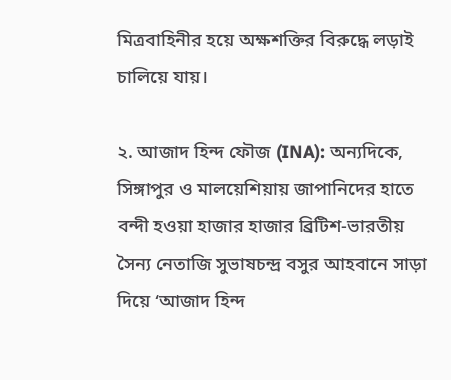মিত্রবাহিনীর হয়ে অক্ষশক্তির বিরুদ্ধে লড়াই চালিয়ে যায়।

২. আজাদ হিন্দ ফৌজ (INA): অন্যদিকে, সিঙ্গাপুর ও মালয়েশিয়ায় জাপানিদের হাতে বন্দী হওয়া হাজার হাজার ব্রিটিশ-ভারতীয় সৈন্য নেতাজি সুভাষচন্দ্র বসুর আহবানে সাড়া দিয়ে ‘আজাদ হিন্দ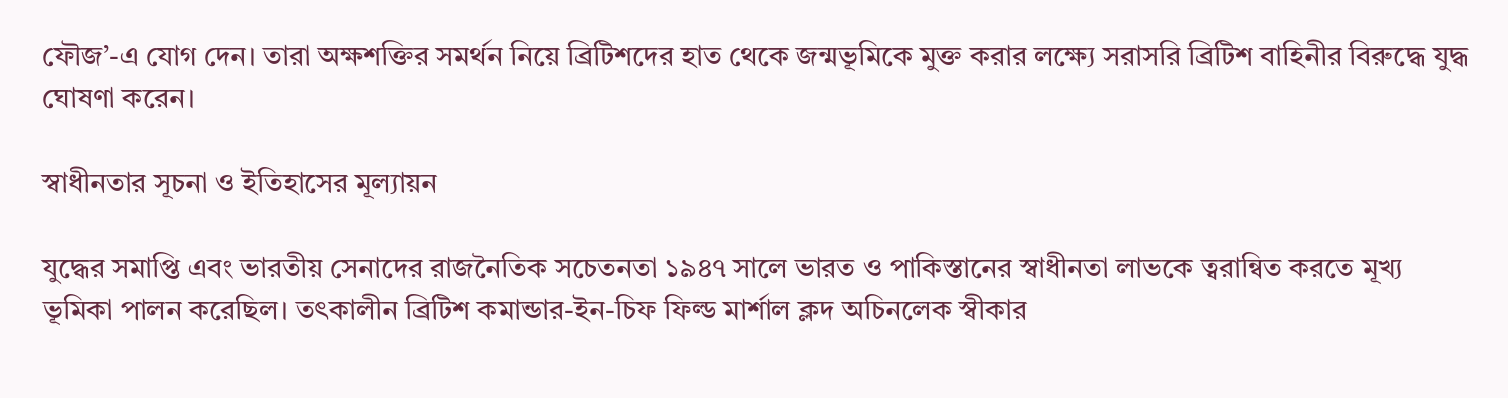ফৌজ’-এ যোগ দেন। তারা অক্ষশক্তির সমর্থন নিয়ে ব্রিটিশদের হাত থেকে জন্মভূমিকে মুক্ত করার লক্ষ্যে সরাসরি ব্রিটিশ বাহিনীর বিরুদ্ধে যুদ্ধ ঘোষণা করেন।

স্বাধীনতার সূচনা ও ইতিহাসের মূল্যায়ন

যুদ্ধের সমাপ্তি এবং ভারতীয় সেনাদের রাজনৈতিক সচেতনতা ১৯৪৭ সালে ভারত ও পাকিস্তানের স্বাধীনতা লাভকে ত্বরান্বিত করতে মূখ্য ভূমিকা পালন করেছিল। তৎকালীন ব্রিটিশ কমান্ডার-ইন-চিফ ফিল্ড মার্শাল ক্লদ অচিনলেক স্বীকার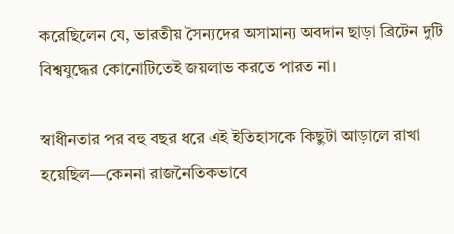করেছিলেন যে, ভারতীয় সৈন্যদের অসামান্য অবদান ছাড়া ব্রিটেন দুটি বিশ্বযুদ্ধের কোনোটিতেই জয়লাভ করতে পারত না।

স্বাধীনতার পর বহু বছর ধরে এই ইতিহাসকে কিছুটা আড়ালে রাখা হয়েছিল—কেননা রাজনৈতিকভাবে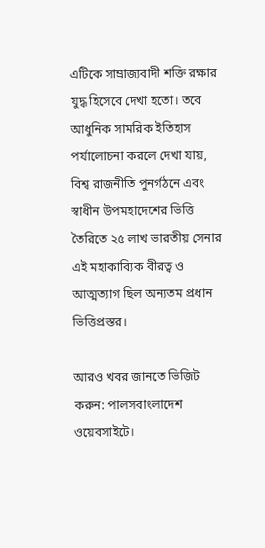এটিকে সাম্রাজ্যবাদী শক্তি রক্ষার যুদ্ধ হিসেবে দেখা হতো। তবে আধুনিক সামরিক ইতিহাস পর্যালোচনা করলে দেখা যায়, বিশ্ব রাজনীতি পুনর্গঠনে এবং স্বাধীন উপমহাদেশের ভিত্তি তৈরিতে ২৫ লাখ ভারতীয় সেনার এই মহাকাব্যিক বীরত্ব ও আত্মত্যাগ ছিল অন্যতম প্রধান ভিত্তিপ্রস্তর।

আরও খবর জানতে ভিজিট করুন: পালসবাংলাদেশ ওয়েবসাইটে।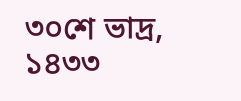৩০শে ভাদ্র, ১৪৩৩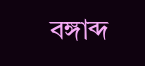বঙ্গাব্দ